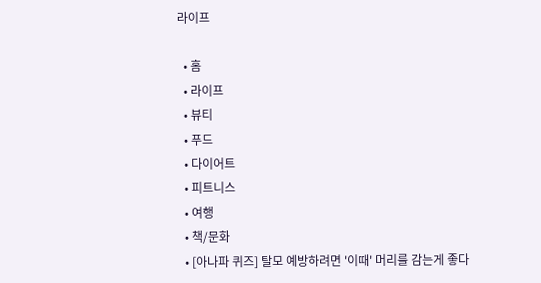라이프

  • 홈
  • 라이프
  • 뷰티
  • 푸드
  • 다이어트
  • 피트니스
  • 여행
  • 책/문화
  • [아나파 퀴즈] 탈모 예방하려면 '이때' 머리를 감는게 좋다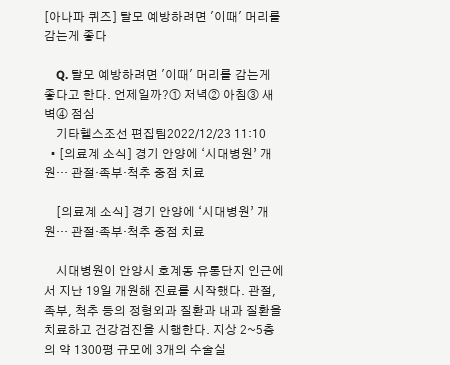[아나파 퀴즈] 탈모 예방하려면 '이때' 머리를 감는게 좋다

    Q. 탈모 예방하려면 '이때' 머리를 감는게 좋다고 한다. 언제일까?① 저녁② 아침③ 새벽④ 점심
    기타헬스조선 편집팀2022/12/23 11:10
  • [의료계 소식] 경기 안양에 ‘시대병원’ 개원… 관절·족부·척추 중점 치료

    [의료계 소식] 경기 안양에 ‘시대병원’ 개원… 관절·족부·척추 중점 치료

    시대병원이 안양시 호계동 유통단지 인근에서 지난 19일 개원해 진료를 시작했다. 관절, 족부, 척추 등의 정형외과 질환과 내과 질환을 치료하고 건강검진을 시행한다. 지상 2~5층의 약 1300평 규모에 3개의 수술실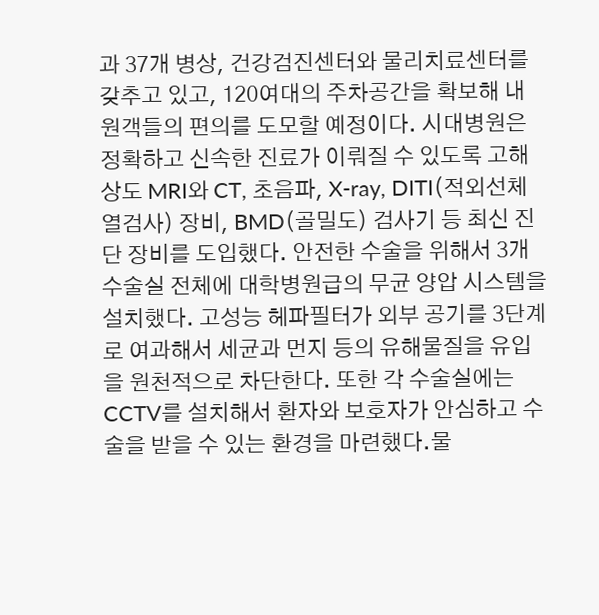과 37개 병상, 건강검진센터와 물리치료센터를 갖추고 있고, 120여대의 주차공간을 확보해 내원객들의 편의를 도모할 예정이다. 시대병원은 정확하고 신속한 진료가 이뤄질 수 있도록 고해상도 MRI와 CT, 초음파, X-ray, DITI(적외선체열검사) 장비, BMD(골밀도) 검사기 등 최신 진단 장비를 도입했다. 안전한 수술을 위해서 3개 수술실 전체에 대학병원급의 무균 양압 시스템을 설치했다. 고성능 헤파필터가 외부 공기를 3단계로 여과해서 세균과 먼지 등의 유해물질을 유입을 원천적으로 차단한다. 또한 각 수술실에는 CCTV를 설치해서 환자와 보호자가 안심하고 수술을 받을 수 있는 환경을 마련했다.물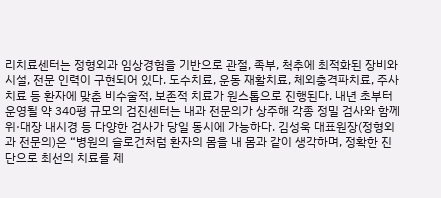리치료센터는 정형외과 임상경험을 기반으로 관절, 족부, 척추에 최적화된 장비와 시설, 전문 인력이 구현되어 있다. 도수치료, 운동 재활치료, 체외충격파치료, 주사치료 등 환자에 맞춘 비수술적, 보존적 치료가 원스톱으로 진행된다. 내년 초부터 운영될 약 340평 규모의 검진센터는 내과 전문의가 상주해 각종 정밀 검사와 함께 위·대장 내시경 등 다양한 검사가 당일 동시에 가능하다. 김성욱 대표원장(정형외과 전문의)은 “병원의 슬로건처럼 환자의 몸을 내 몸과 같이 생각하며, 정확한 진단으로 최선의 치료를 제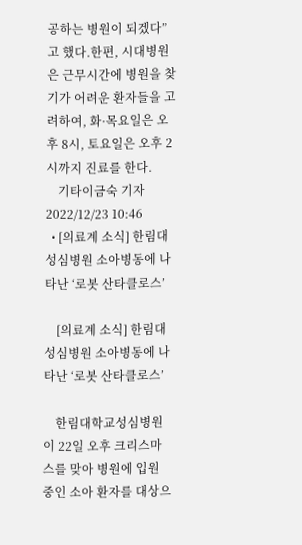공하는 병원이 되겠다”고 했다.한편, 시대병원은 근무시간에 병원을 찾기가 어려운 환자들을 고려하여, 화·목요일은 오후 8시, 토요일은 오후 2시까지 진료를 한다.
    기타이금숙 기자 2022/12/23 10:46
  • [의료계 소식] 한림대성심병원 소아병동에 나타난 ‘로봇 산타클로스’

    [의료계 소식] 한림대성심병원 소아병동에 나타난 ‘로봇 산타클로스’

    한림대학교성심병원이 22일 오후 크리스마스를 맞아 병원에 입원 중인 소아 환자를 대상으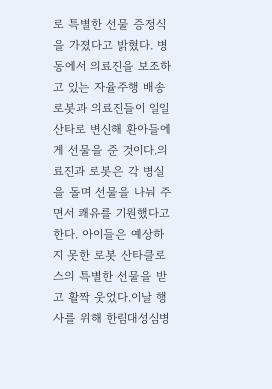로 특별한 선물 증정식을 가졌다고 밝혔다. 병동에서 의료진을 보조하고 있는 자율주행 배송 로봇과 의료진들이 일일 산타로 변신해 환아들에게 선물을 준 것이다.의료진과 로봇은 각 병실을 돌며 선물을 나눠 주면서 쾌유를 기원했다고 한다. 아이들은 예상하지 못한 로봇 산타클로스의 특별한 선물을 받고 활짝 웃었다.이날 행사를 위해 한림대성심병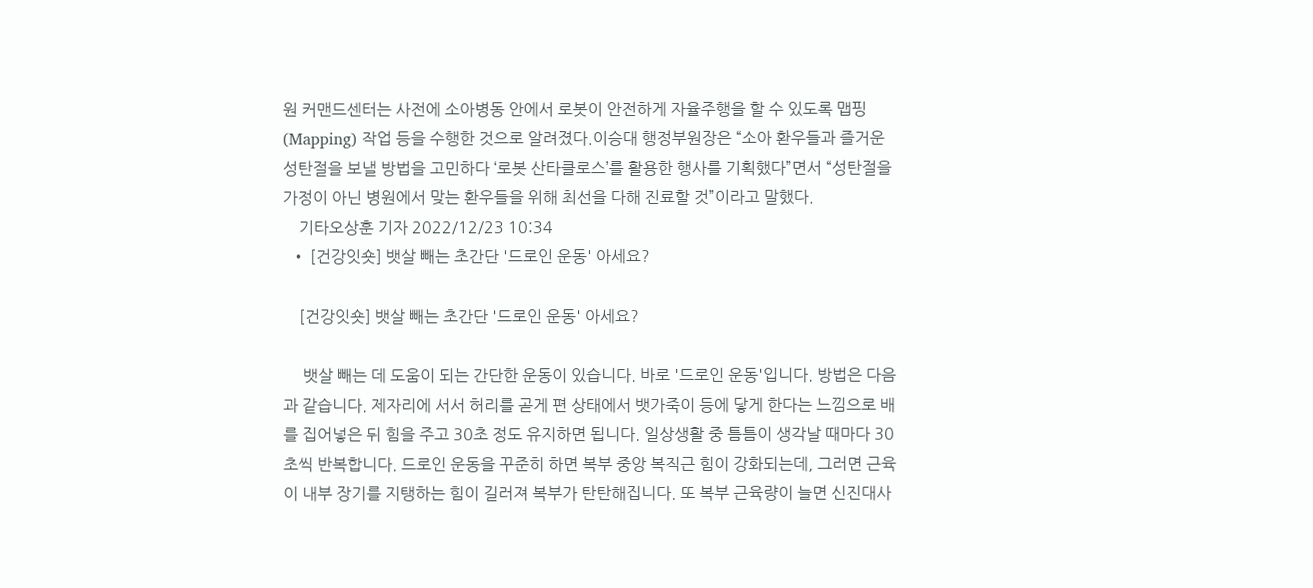원 커맨드센터는 사전에 소아병동 안에서 로봇이 안전하게 자율주행을 할 수 있도록 맵핑(Mapping) 작업 등을 수행한 것으로 알려졌다.이승대 행정부원장은 “소아 환우들과 즐거운 성탄절을 보낼 방법을 고민하다 ‘로봇 산타클로스’를 활용한 행사를 기획했다”면서 “성탄절을 가정이 아닌 병원에서 맞는 환우들을 위해 최선을 다해 진료할 것”이라고 말했다.
    기타오상훈 기자 2022/12/23 10:34
  • [건강잇숏] 뱃살 빼는 초간단 '드로인 운동' 아세요?

    [건강잇숏] 뱃살 빼는 초간단 '드로인 운동' 아세요?

     뱃살 빼는 데 도움이 되는 간단한 운동이 있습니다. 바로 '드로인 운동'입니다. 방법은 다음과 같습니다. 제자리에 서서 허리를 곧게 편 상태에서 뱃가죽이 등에 닿게 한다는 느낌으로 배를 집어넣은 뒤 힘을 주고 30초 정도 유지하면 됩니다. 일상생활 중 틈틈이 생각날 때마다 30초씩 반복합니다. 드로인 운동을 꾸준히 하면 복부 중앙 복직근 힘이 강화되는데, 그러면 근육이 내부 장기를 지탱하는 힘이 길러져 복부가 탄탄해집니다. 또 복부 근육량이 늘면 신진대사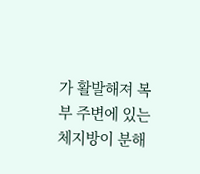가 활발해져 복부 주변에 있는 체지방이 분해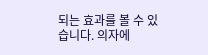되는 효과를 볼 수 있습니다. 의자에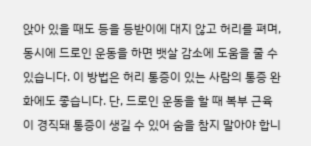앉아 있을 때도 등을 등받이에 대지 않고 허리를 펴며, 동시에 드로인 운동을 하면 뱃살 감소에 도움을 줄 수 있습니다. 이 방법은 허리 통증이 있는 사람의 통증 완화에도 좋습니다. 단, 드로인 운동을 할 때 복부 근육이 경직돼 통증이 생길 수 있어 숨을 참지 말아야 합니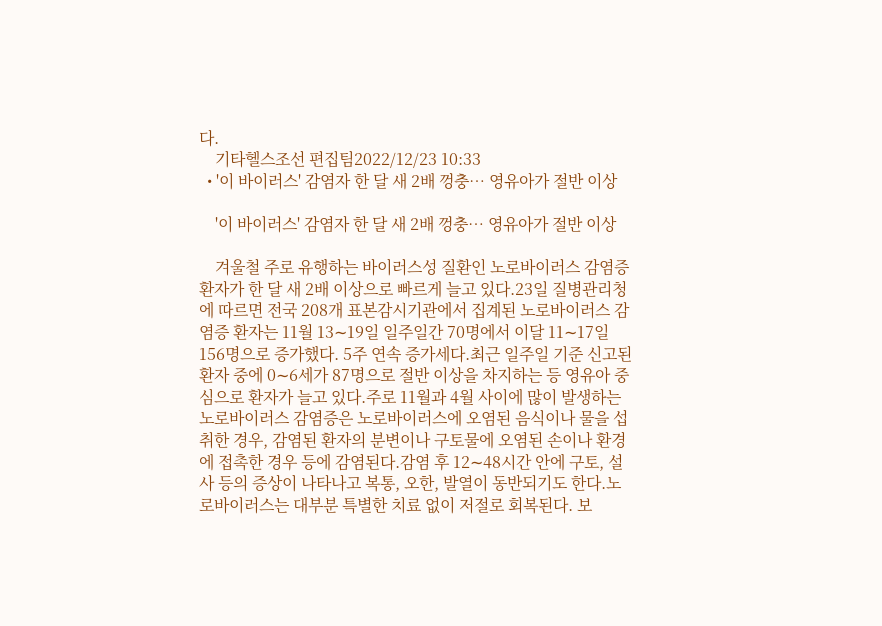다.
    기타헬스조선 편집팀2022/12/23 10:33
  • '이 바이러스' 감염자 한 달 새 2배 껑충… 영유아가 절반 이상

    '이 바이러스' 감염자 한 달 새 2배 껑충… 영유아가 절반 이상

    겨울철 주로 유행하는 바이러스성 질환인 노로바이러스 감염증 환자가 한 달 새 2배 이상으로 빠르게 늘고 있다.23일 질병관리청에 따르면 전국 208개 표본감시기관에서 집계된 노로바이러스 감염증 환자는 11월 13∼19일 일주일간 70명에서 이달 11∼17일 156명으로 증가했다. 5주 연속 증가세다.최근 일주일 기준 신고된 환자 중에 0∼6세가 87명으로 절반 이상을 차지하는 등 영유아 중심으로 환자가 늘고 있다.주로 11월과 4월 사이에 많이 발생하는 노로바이러스 감염증은 노로바이러스에 오염된 음식이나 물을 섭취한 경우, 감염된 환자의 분변이나 구토물에 오염된 손이나 환경에 접촉한 경우 등에 감염된다.감염 후 12∼48시간 안에 구토, 설사 등의 증상이 나타나고 복통, 오한, 발열이 동반되기도 한다.노로바이러스는 대부분 특별한 치료 없이 저절로 회복된다. 보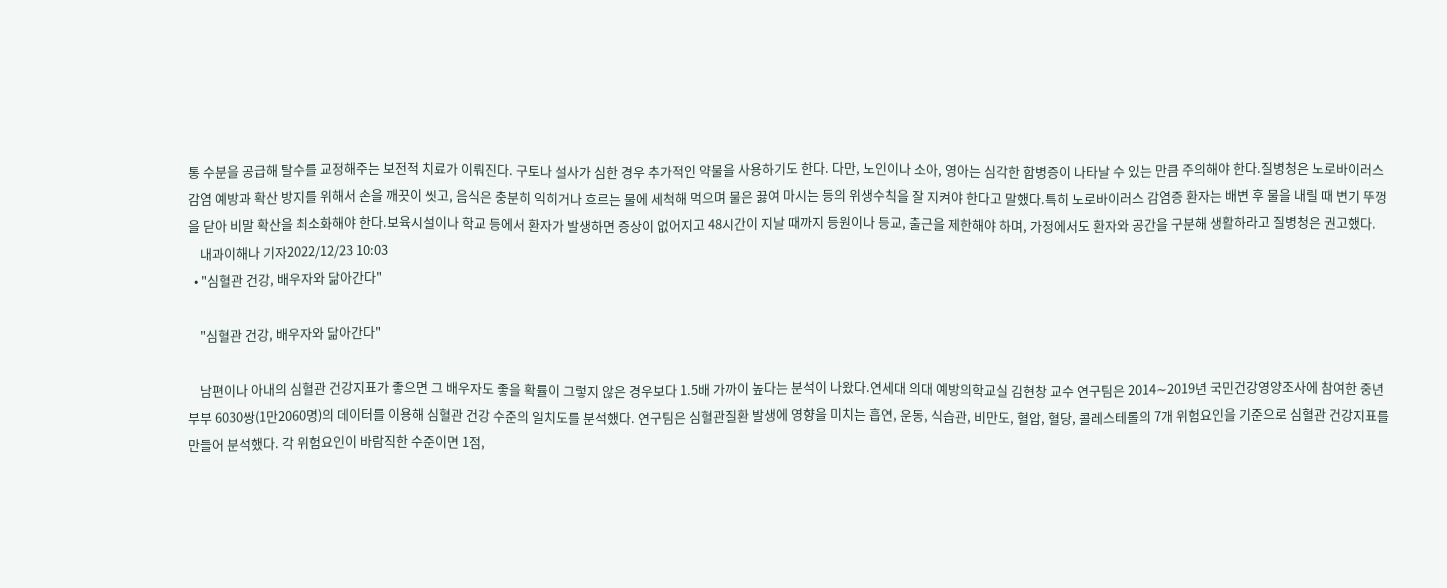통 수분을 공급해 탈수를 교정해주는 보전적 치료가 이뤄진다. 구토나 설사가 심한 경우 추가적인 약물을 사용하기도 한다. 다만, 노인이나 소아, 영아는 심각한 합병증이 나타날 수 있는 만큼 주의해야 한다.질병청은 노로바이러스 감염 예방과 확산 방지를 위해서 손을 깨끗이 씻고, 음식은 충분히 익히거나 흐르는 물에 세척해 먹으며 물은 끓여 마시는 등의 위생수칙을 잘 지켜야 한다고 말했다.특히 노로바이러스 감염증 환자는 배변 후 물을 내릴 때 변기 뚜껑을 닫아 비말 확산을 최소화해야 한다.보육시설이나 학교 등에서 환자가 발생하면 증상이 없어지고 48시간이 지날 때까지 등원이나 등교, 출근을 제한해야 하며, 가정에서도 환자와 공간을 구분해 생활하라고 질병청은 권고했다.
    내과이해나 기자2022/12/23 10:03
  • "심혈관 건강, 배우자와 닮아간다"

    "심혈관 건강, 배우자와 닮아간다"

    남편이나 아내의 심혈관 건강지표가 좋으면 그 배우자도 좋을 확률이 그렇지 않은 경우보다 1.5배 가까이 높다는 분석이 나왔다.연세대 의대 예방의학교실 김현창 교수 연구팀은 2014∼2019년 국민건강영양조사에 참여한 중년 부부 6030쌍(1만2060명)의 데이터를 이용해 심혈관 건강 수준의 일치도를 분석했다. 연구팀은 심혈관질환 발생에 영향을 미치는 흡연, 운동, 식습관, 비만도, 혈압, 혈당, 콜레스테롤의 7개 위험요인을 기준으로 심혈관 건강지표를 만들어 분석했다. 각 위험요인이 바람직한 수준이면 1점,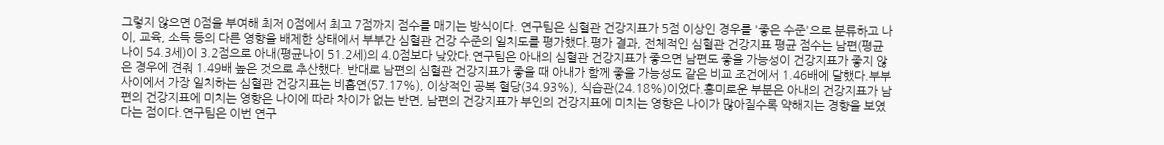그렇지 않으면 0점을 부여해 최저 0점에서 최고 7점까지 점수를 매기는 방식이다. 연구팀은 심혈관 건강지표가 5점 이상인 경우를 '좋은 수준'으로 분류하고 나이, 교육, 소득 등의 다른 영향을 배제한 상태에서 부부간 심혈관 건강 수준의 일치도를 평가했다.평가 결과, 전체적인 심혈관 건강지표 평균 점수는 남편(평균나이 54.3세)이 3.2점으로 아내(평균나이 51.2세)의 4.0점보다 낮았다.연구팀은 아내의 심혈관 건강지표가 좋으면 남편도 좋을 가능성이 건강지표가 좋지 않은 경우에 견줘 1.49배 높은 것으로 추산했다. 반대로 남편의 심혈관 건강지표가 좋을 때 아내가 함께 좋을 가능성도 같은 비교 조건에서 1.46배에 달했다.부부 사이에서 가장 일치하는 심혈관 건강지표는 비흡연(57.17%), 이상적인 공복 혈당(34.93%), 식습관(24.18%)이었다.흥미로운 부분은 아내의 건강지표가 남편의 건강지표에 미치는 영향은 나이에 따라 차이가 없는 반면, 남편의 건강지표가 부인의 건강지표에 미치는 영향은 나이가 많아질수록 약해지는 경향을 보였다는 점이다.연구팀은 이번 연구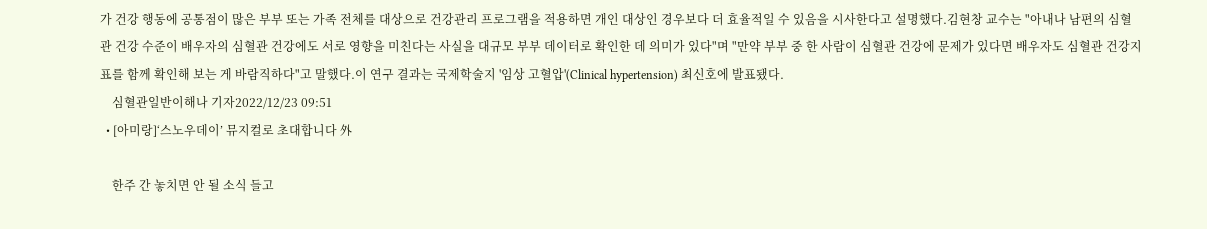가 건강 행동에 공통점이 많은 부부 또는 가족 전체를 대상으로 건강관리 프로그램을 적용하면 개인 대상인 경우보다 더 효율적일 수 있음을 시사한다고 설명했다.김현창 교수는 "아내나 남편의 심혈관 건강 수준이 배우자의 심혈관 건강에도 서로 영향을 미친다는 사실을 대규모 부부 데이터로 확인한 데 의미가 있다"며 "만약 부부 중 한 사람이 심혈관 건강에 문제가 있다면 배우자도 심혈관 건강지표를 함께 확인해 보는 게 바람직하다"고 말했다.이 연구 결과는 국제학술지 '임상 고혈압'(Clinical hypertension) 최신호에 발표됐다.
    심혈관일반이해나 기자2022/12/23 09:51
  • [아미랑]‘스노우데이’ 뮤지컬로 초대합니다 外

    한주 간 놓치면 안 될 소식 들고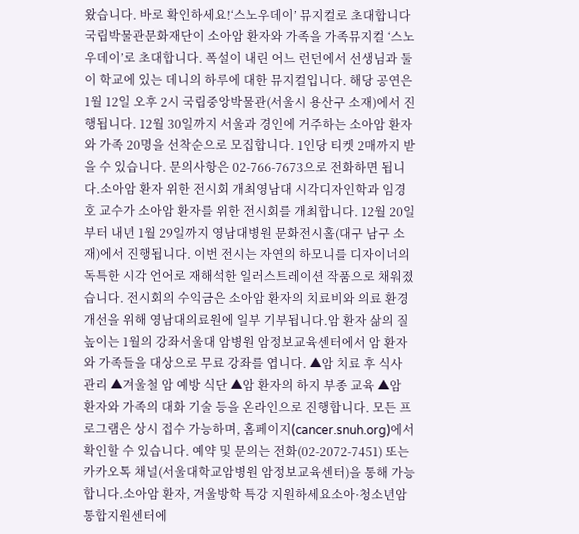왔습니다. 바로 확인하세요!‘스노우데이’ 뮤지컬로 초대합니다국립박물관문화재단이 소아암 환자와 가족을 가족뮤지컬 ‘스노우데이’로 초대합니다. 폭설이 내린 어느 런던에서 선생님과 둘이 학교에 있는 데니의 하루에 대한 뮤지컬입니다. 해당 공연은 1월 12일 오후 2시 국립중앙박물관(서울시 용산구 소재)에서 진행됩니다. 12월 30일까지 서울과 경인에 거주하는 소아암 환자와 가족 20명을 선착순으로 모집합니다. 1인당 티켓 2매까지 받을 수 있습니다. 문의사항은 02-766-7673으로 전화하면 됩니다.소아암 환자 위한 전시회 개최영남대 시각디자인학과 임경호 교수가 소아암 환자를 위한 전시회를 개최합니다. 12월 20일부터 내년 1월 29일까지 영남대병원 문화전시홀(대구 남구 소재)에서 진행됩니다. 이번 전시는 자연의 하모니를 디자이너의 독특한 시각 언어로 재해석한 일러스트레이션 작품으로 채워졌습니다. 전시회의 수익금은 소아암 환자의 치료비와 의료 환경 개선을 위해 영남대의료원에 일부 기부됩니다.암 환자 삶의 질 높이는 1월의 강좌서울대 암병원 암정보교육센터에서 암 환자와 가족들을 대상으로 무료 강좌를 엽니다. ▲암 치료 후 식사 관리 ▲겨울철 암 예방 식단 ▲암 환자의 하지 부종 교육 ▲암 환자와 가족의 대화 기술 등을 온라인으로 진행합니다. 모든 프로그램은 상시 접수 가능하며, 홈페이지(cancer.snuh.org)에서 확인할 수 있습니다. 예약 및 문의는 전화(02-2072-7451) 또는 카카오톡 채널(서울대학교암병원 암정보교육센터)을 통해 가능합니다.소아암 환자, 겨울방학 특강 지원하세요소아·청소년암 통합지원센터에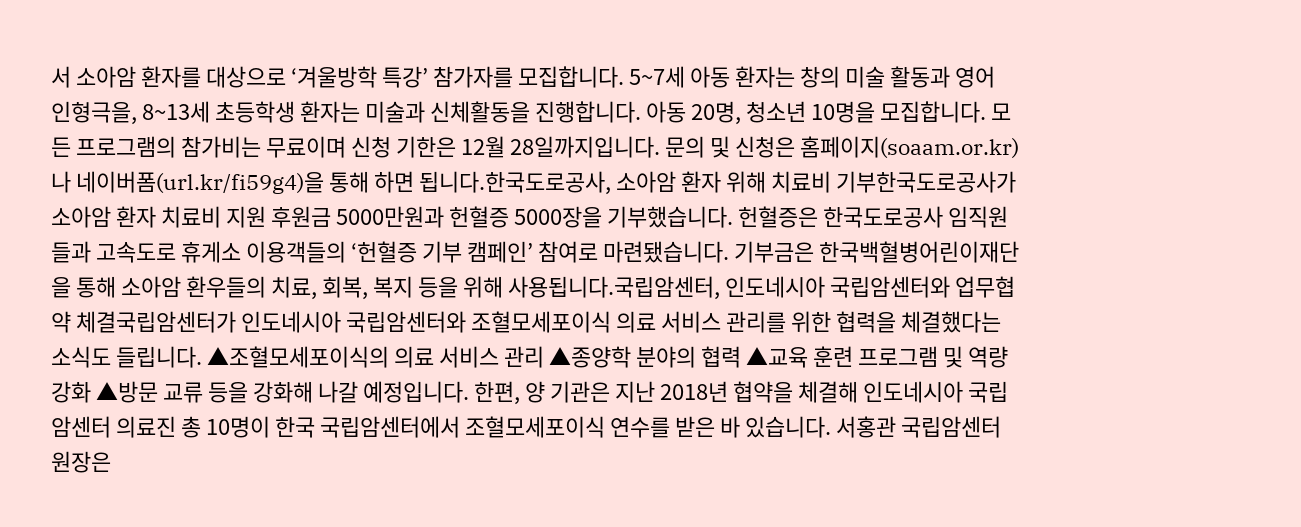서 소아암 환자를 대상으로 ‘겨울방학 특강’ 참가자를 모집합니다. 5~7세 아동 환자는 창의 미술 활동과 영어 인형극을, 8~13세 초등학생 환자는 미술과 신체활동을 진행합니다. 아동 20명, 청소년 10명을 모집합니다. 모든 프로그램의 참가비는 무료이며 신청 기한은 12월 28일까지입니다. 문의 및 신청은 홈페이지(soaam.or.kr)나 네이버폼(url.kr/fi59g4)을 통해 하면 됩니다.한국도로공사, 소아암 환자 위해 치료비 기부한국도로공사가 소아암 환자 치료비 지원 후원금 5000만원과 헌혈증 5000장을 기부했습니다. 헌혈증은 한국도로공사 임직원들과 고속도로 휴게소 이용객들의 ‘헌혈증 기부 캠페인’ 참여로 마련됐습니다. 기부금은 한국백혈병어린이재단을 통해 소아암 환우들의 치료, 회복, 복지 등을 위해 사용됩니다.국립암센터, 인도네시아 국립암센터와 업무협약 체결국립암센터가 인도네시아 국립암센터와 조혈모세포이식 의료 서비스 관리를 위한 협력을 체결했다는 소식도 들립니다. ▲조혈모세포이식의 의료 서비스 관리 ▲종양학 분야의 협력 ▲교육 훈련 프로그램 및 역량 강화 ▲방문 교류 등을 강화해 나갈 예정입니다. 한편, 양 기관은 지난 2018년 협약을 체결해 인도네시아 국립암센터 의료진 총 10명이 한국 국립암센터에서 조혈모세포이식 연수를 받은 바 있습니다. 서홍관 국립암센터 원장은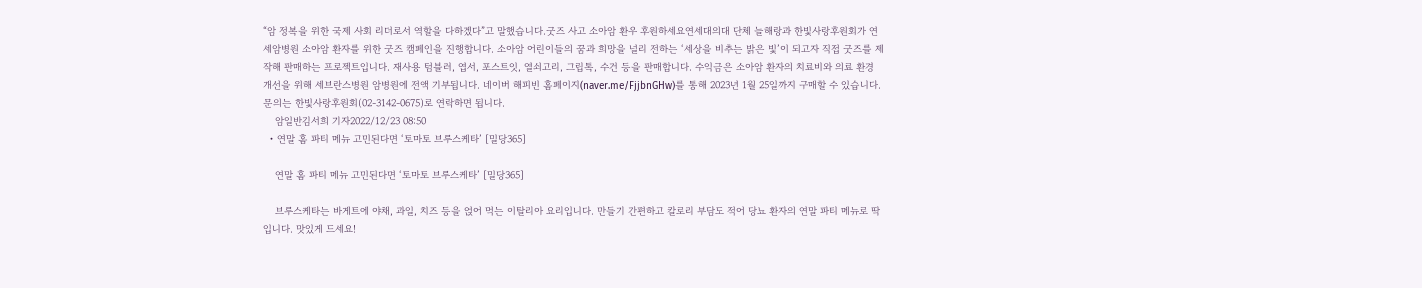“암 정복을 위한 국제 사회 리더로서 역할을 다하겠다”고 말했습니다.굿즈 사고 소아암 환우 후원하세요연세대의대 단체 늘해랑과 한빛사랑후원회가 연세암병원 소아암 환자를 위한 굿즈 캠페인을 진행합니다. 소아암 어린이들의 꿈과 희망을 널리 전하는 ‘세상을 비추는 밝은 빛’이 되고자 직접 굿즈를 제작해 판매하는 프로젝트입니다. 재사용 텀블러, 엽서, 포스트잇, 열쇠고리, 그립톡, 수건 등을 판매합니다. 수익금은 소아암 환자의 치료비와 의료 환경 개선을 위해 세브란스병원 암병원에 전액 기부됩니다. 네이버 해피빈 홈페이지(naver.me/FjjbnGHw)를 통해 2023년 1월 25일까지 구매할 수 있습니다. 문의는 한빛사랑후원회(02-3142-0675)로 연락하면 됩니다.
    암일반김서희 기자2022/12/23 08:50
  • 연말 홈 파티 메뉴 고민된다면 ‘토마토 브루스케타’ [밀당365]

    연말 홈 파티 메뉴 고민된다면 ‘토마토 브루스케타’ [밀당365]

    브루스케타는 바게트에 야채, 과일, 치즈 등을 얹어 먹는 이탈리아 요리입니다. 만들기 간편하고 칼로리 부담도 적어 당뇨 환자의 연말 파티 메뉴로 딱 입니다. 맛있게 드세요!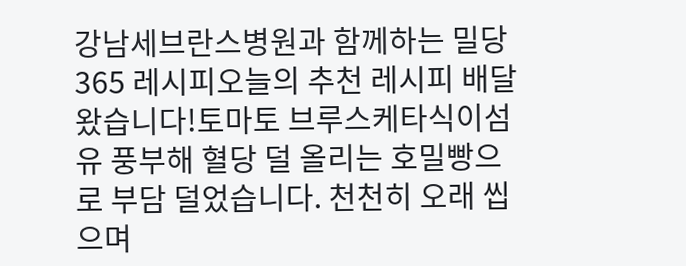강남세브란스병원과 함께하는 밀당365 레시피오늘의 추천 레시피 배달 왔습니다!토마토 브루스케타식이섬유 풍부해 혈당 덜 올리는 호밀빵으로 부담 덜었습니다. 천천히 오래 씹으며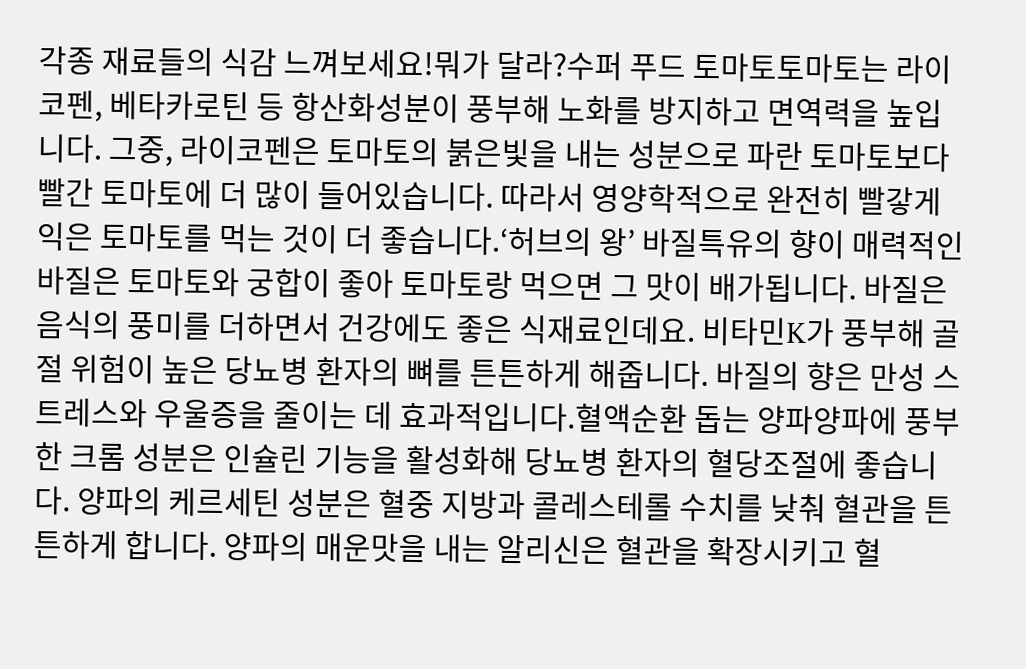각종 재료들의 식감 느껴보세요!뭐가 달라?수퍼 푸드 토마토토마토는 라이코펜, 베타카로틴 등 항산화성분이 풍부해 노화를 방지하고 면역력을 높입니다. 그중, 라이코펜은 토마토의 붉은빛을 내는 성분으로 파란 토마토보다 빨간 토마토에 더 많이 들어있습니다. 따라서 영양학적으로 완전히 빨갛게 익은 토마토를 먹는 것이 더 좋습니다.‘허브의 왕’ 바질특유의 향이 매력적인 바질은 토마토와 궁합이 좋아 토마토랑 먹으면 그 맛이 배가됩니다. 바질은 음식의 풍미를 더하면서 건강에도 좋은 식재료인데요. 비타민K가 풍부해 골절 위험이 높은 당뇨병 환자의 뼈를 튼튼하게 해줍니다. 바질의 향은 만성 스트레스와 우울증을 줄이는 데 효과적입니다.혈액순환 돕는 양파양파에 풍부한 크롬 성분은 인슐린 기능을 활성화해 당뇨병 환자의 혈당조절에 좋습니다. 양파의 케르세틴 성분은 혈중 지방과 콜레스테롤 수치를 낮춰 혈관을 튼튼하게 합니다. 양파의 매운맛을 내는 알리신은 혈관을 확장시키고 혈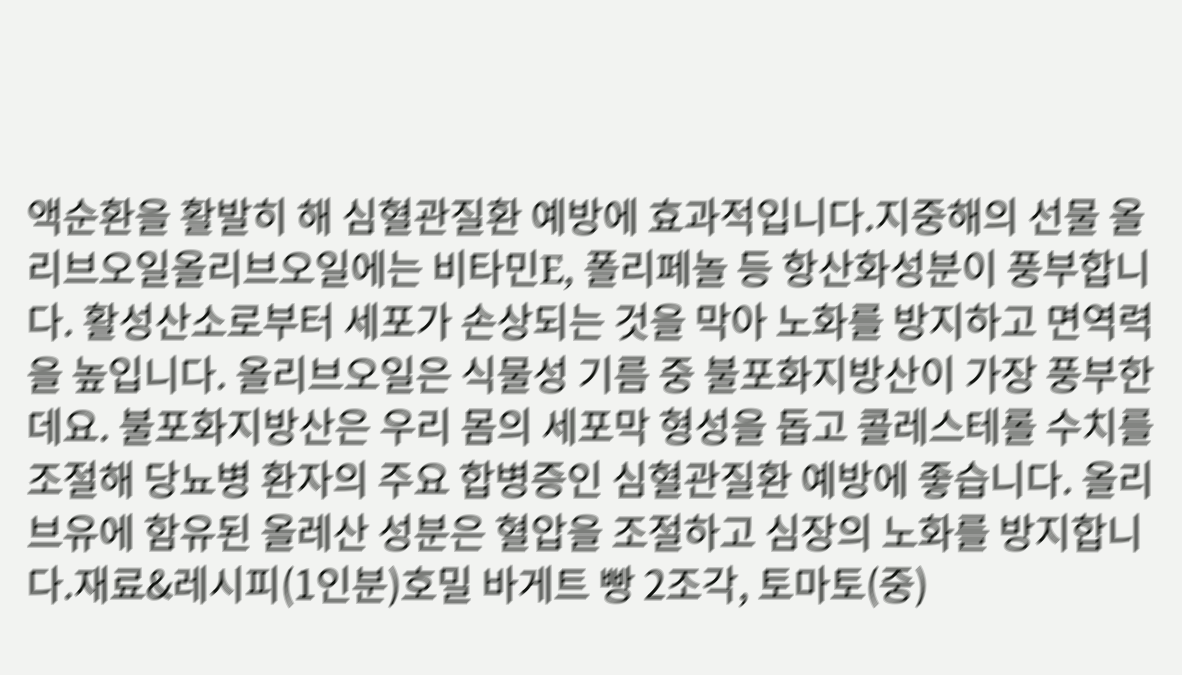액순환을 활발히 해 심혈관질환 예방에 효과적입니다.지중해의 선물 올리브오일올리브오일에는 비타민E, 폴리페놀 등 항산화성분이 풍부합니다. 활성산소로부터 세포가 손상되는 것을 막아 노화를 방지하고 면역력을 높입니다. 올리브오일은 식물성 기름 중 불포화지방산이 가장 풍부한데요. 불포화지방산은 우리 몸의 세포막 형성을 돕고 콜레스테롤 수치를 조절해 당뇨병 환자의 주요 합병증인 심혈관질환 예방에 좋습니다. 올리브유에 함유된 올레산 성분은 혈압을 조절하고 심장의 노화를 방지합니다.재료&레시피(1인분)호밀 바게트 빵 2조각, 토마토(중)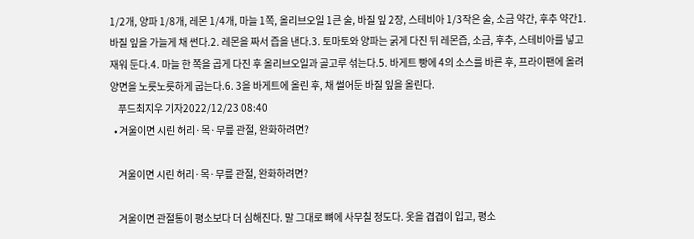1/2개, 양파 1/8개, 레몬 1/4개, 마늘 1쪽, 올리브오일 1큰 술, 바질 잎 2장, 스테비아 1/3작은 술, 소금 약간, 후추 약간1. 바질 잎을 가늘게 채 썬다.2. 레몬을 짜서 즙을 낸다.3. 토마토와 양파는 굵게 다진 뒤 레몬즙, 소금, 후추, 스테비아를 넣고 재워 둔다.4. 마늘 한 쪽을 곱게 다진 후 올리브오일과 골고루 섞는다.5. 바게트 빵에 4의 소스를 바른 후, 프라이팬에 올려 양면을 노릇노릇하게 굽는다.6. 3을 바게트에 올린 후, 채 썰어둔 바질 잎을 올린다.
    푸드최지우 기자2022/12/23 08:40
  • 겨울이면 시린 허리·목·무릎 관절, 완화하려면?

    겨울이면 시린 허리·목·무릎 관절, 완화하려면?

    겨울이면 관절통이 평소보다 더 심해진다. 말 그대로 뼈에 사무칠 정도다. 옷을 겹겹이 입고, 평소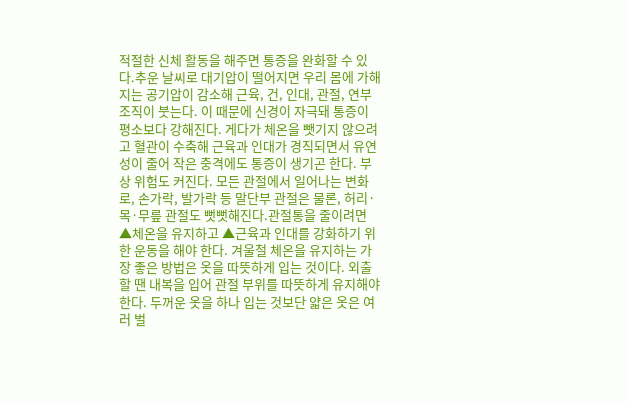적절한 신체 활동을 해주면 통증을 완화할 수 있다.추운 날씨로 대기압이 떨어지면 우리 몸에 가해지는 공기압이 감소해 근육, 건, 인대, 관절, 연부조직이 붓는다. 이 때문에 신경이 자극돼 통증이 평소보다 강해진다. 게다가 체온을 뺏기지 않으려고 혈관이 수축해 근육과 인대가 경직되면서 유연성이 줄어 작은 충격에도 통증이 생기곤 한다. 부상 위험도 커진다. 모든 관절에서 일어나는 변화로, 손가락, 발가락 등 말단부 관절은 물론, 허리·목·무릎 관절도 뻣뻣해진다.관절통을 줄이려면 ▲체온을 유지하고 ▲근육과 인대를 강화하기 위한 운동을 해야 한다. 겨울철 체온을 유지하는 가장 좋은 방법은 옷을 따뜻하게 입는 것이다. 외출할 땐 내복을 입어 관절 부위를 따뜻하게 유지해야 한다. 두꺼운 옷을 하나 입는 것보단 얇은 옷은 여러 벌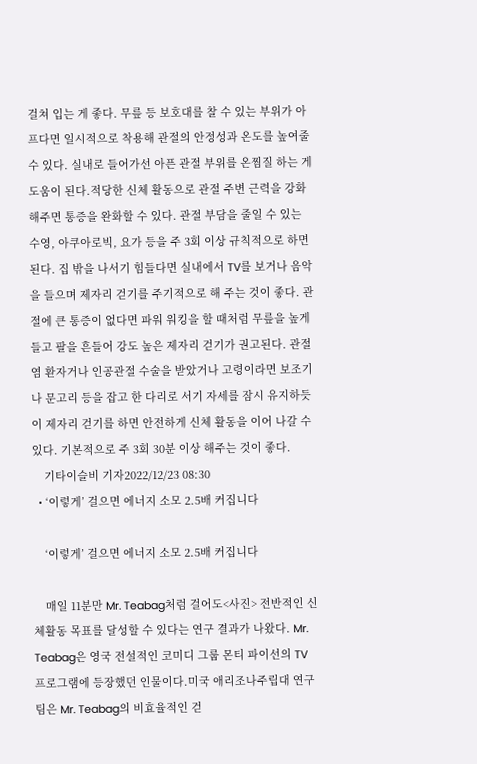걸쳐 입는 게 좋다. 무릎 등 보호대를 찰 수 있는 부위가 아프다면 일시적으로 착용해 관절의 안정성과 온도를 높여줄 수 있다. 실내로 들어가선 아픈 관절 부위를 온찜질 하는 게 도움이 된다.적당한 신체 활동으로 관절 주변 근력을 강화해주면 통증을 완화할 수 있다. 관절 부담을 줄일 수 있는 수영, 아쿠아로빅, 요가 등을 주 3회 이상 규칙적으로 하면 된다. 집 밖을 나서기 힘들다면 실내에서 TV를 보거나 음악을 들으며 제자리 걷기를 주기적으로 해 주는 것이 좋다. 관절에 큰 통증이 없다면 파워 워킹을 할 때처럼 무릎을 높게 들고 팔을 흔들어 강도 높은 제자리 걷기가 권고된다. 관절염 환자거나 인공관절 수술을 받았거나 고령이라면 보조기나 문고리 등을 잡고 한 다리로 서기 자세를 잠시 유지하듯이 제자리 걷기를 하면 안전하게 신체 활동을 이어 나갈 수 있다. 기본적으로 주 3회 30분 이상 해주는 것이 좋다.
    기타이슬비 기자2022/12/23 08:30
  • ‘이렇게’ 걸으면 에너지 소모 2.5배 커집니다

    ‘이렇게’ 걸으면 에너지 소모 2.5배 커집니다

    매일 11분만 Mr. Teabag처럼 걸어도<사진> 전반적인 신체활동 목표를 달성할 수 있다는 연구 결과가 나왔다. Mr. Teabag은 영국 전설적인 코미디 그룹 몬티 파이선의 TV 프로그램에 등장했던 인물이다.미국 애리조나주립대 연구팀은 Mr. Teabag의 비효율적인 걷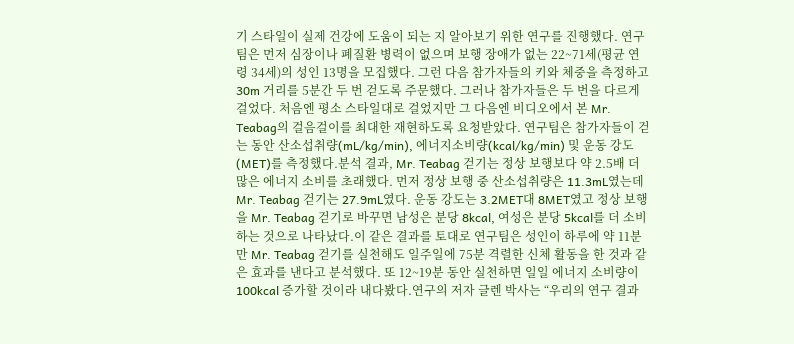기 스타일이 실제 건강에 도움이 되는 지 알아보기 위한 연구를 진행했다. 연구팀은 먼저 심장이나 폐질환 병력이 없으며 보행 장애가 없는 22~71세(평균 연령 34세)의 성인 13명을 모집했다. 그런 다음 참가자들의 키와 체중을 측정하고 30m 거리를 5분간 두 번 걷도록 주문했다. 그러나 참가자들은 두 번을 다르게 걸었다. 처음엔 평소 스타일대로 걸었지만 그 다음엔 비디오에서 본 Mr. Teabag의 걸음걸이를 최대한 재현하도록 요청받았다. 연구팀은 참가자들이 걷는 동안 산소섭취량(mL/kg/min), 에너지소비량(kcal/kg/min) 및 운동 강도(MET)를 측정했다.분석 결과, Mr. Teabag 걷기는 정상 보행보다 약 2.5배 더 많은 에너지 소비를 초래했다. 먼저 정상 보행 중 산소섭취량은 11.3mL였는데 Mr. Teabag 걷기는 27.9mL였다. 운동 강도는 3.2MET대 8MET였고 정상 보행을 Mr. Teabag 걷기로 바꾸면 남성은 분당 8kcal, 여성은 분당 5kcal를 더 소비하는 것으로 나타났다.이 같은 결과를 토대로 연구팀은 성인이 하루에 약 11분만 Mr. Teabag 걷기를 실천해도 일주일에 75분 격렬한 신체 활동을 한 것과 같은 효과를 낸다고 분석했다. 또 12~19분 동안 실천하면 일일 에너지 소비량이 100kcal 증가할 것이라 내다봤다.연구의 저자 글렌 박사는 “우리의 연구 결과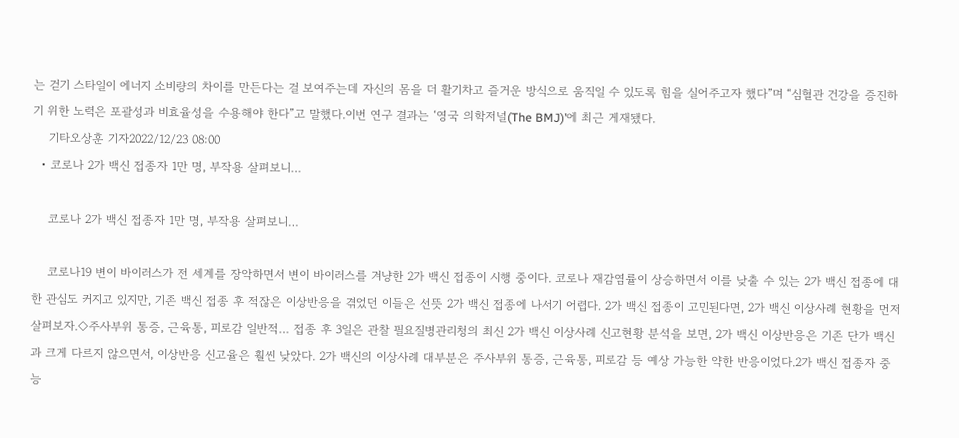는 걷기 스타일이 에너지 소비량의 차이를 만든다는 걸 보여주는데 자신의 몸을 더 활기차고 즐거운 방식으로 움직일 수 있도록 힘을 실어주고자 했다”며 “심혈관 건강을 증진하기 위한 노력은 포괄성과 비효율성을 수용해야 한다”고 말했다.이번 연구 결과는 ‘영국 의학저널(The BMJ)’에 최근 게재됐다.
    기타오상훈 기자2022/12/23 08:00
  • 코로나 2가 백신 접종자 1만 명, 부작용 살펴보니…

    코로나 2가 백신 접종자 1만 명, 부작용 살펴보니…

    코로나19 변이 바이러스가 전 세계를 장악하면서 변이 바이러스를 겨냥한 2가 백신 접종이 시행 중이다. 코로나 재감염률이 상승하면서 이를 낮출 수 있는 2가 백신 접종에 대한 관심도 커지고 있지만, 기존 백신 접종 후 적잖은 이상반응을 겪었던 이들은 선뜻 2가 백신 접종에 나서기 어렵다. 2가 백신 접종이 고민된다면, 2가 백신 이상사례 현황을 먼저 살펴보자.◇주사부위 통증, 근육통, 피로감 일반적… 접종 후 3일은 관찰 필요질병관리청의 최신 2가 백신 이상사례 신고현황 분석을 보면, 2가 백신 이상반응은 기존 단가 백신과 크게 다르지 않으면서, 이상반응 신고율은 훨씬 낮았다. 2가 백신의 이상사례 대부분은 주사부위 통증, 근육통, 피로감 등 예상 가능한 약한 반응이었다.2가 백신 접종자 중 능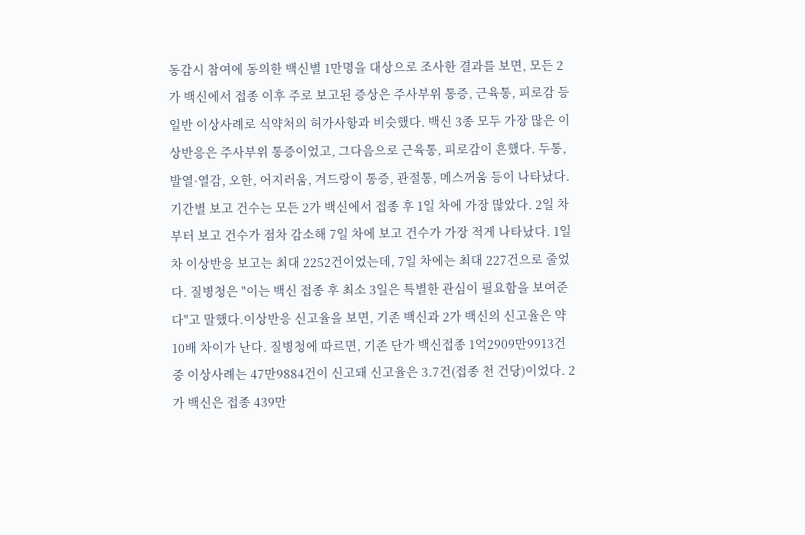동감시 참여에 동의한 백신별 1만명을 대상으로 조사한 결과를 보면, 모든 2가 백신에서 접종 이후 주로 보고된 증상은 주사부위 통증, 근육통, 피로감 등 일반 이상사례로 식약처의 허가사항과 비슷했다. 백신 3종 모두 가장 많은 이상반응은 주사부위 통증이었고, 그다음으로 근육통, 피로감이 흔했다. 두통, 발열·열감, 오한, 어지러움, 겨드랑이 통증, 관절통, 메스꺼움 등이 나타났다.기간별 보고 건수는 모든 2가 백신에서 접종 후 1일 차에 가장 많았다. 2일 차부터 보고 건수가 점차 감소해 7일 차에 보고 건수가 가장 적게 나타났다. 1일 차 이상반응 보고는 최대 2252건이었는데, 7일 차에는 최대 227건으로 줄었다. 질병청은 "이는 백신 접종 후 최소 3일은 특별한 관심이 필요함을 보여준다"고 말했다.이상반응 신고율을 보면, 기존 백신과 2가 백신의 신고율은 약 10배 차이가 난다. 질병청에 따르면, 기존 단가 백신접종 1억2909만9913건 중 이상사례는 47만9884건이 신고돼 신고율은 3.7건(접종 천 건당)이었다. 2가 백신은 접종 439만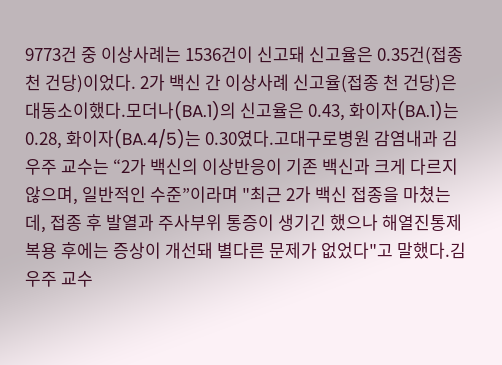9773건 중 이상사례는 1536건이 신고돼 신고율은 0.35건(접종 천 건당)이었다. 2가 백신 간 이상사례 신고율(접종 천 건당)은 대동소이했다.모더나(BA.1)의 신고율은 0.43, 화이자(BA.1)는 0.28, 화이자(BA.4/5)는 0.30였다.고대구로병원 감염내과 김우주 교수는 “2가 백신의 이상반응이 기존 백신과 크게 다르지 않으며, 일반적인 수준”이라며 "최근 2가 백신 접종을 마쳤는데, 접종 후 발열과 주사부위 통증이 생기긴 했으나 해열진통제 복용 후에는 증상이 개선돼 별다른 문제가 없었다"고 말했다.김우주 교수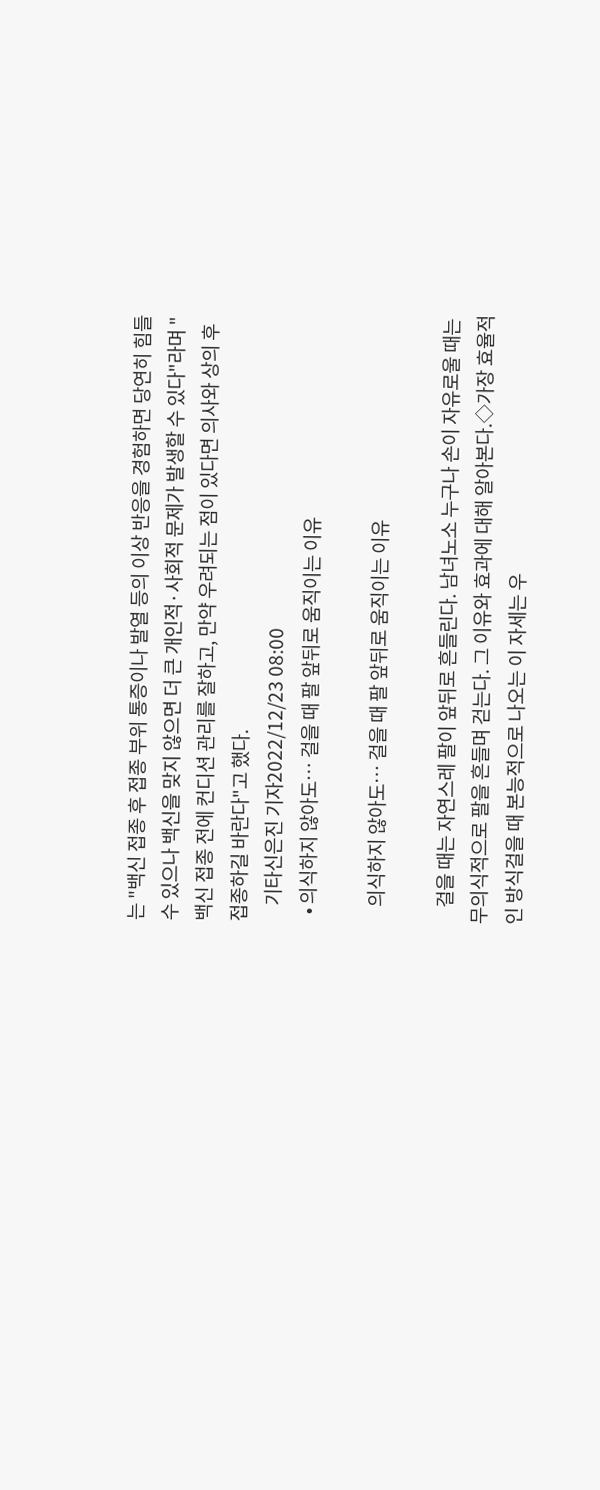는 "백신 접종 후 접종 부위 통증이나 발열 등의 이상 반응을 경험하면 당연히 힘들 수 있으나 백신을 맞지 않으면 더 큰 개인적·사회적 문제가 발생할 수 있다"라며 "백신 접종 전에 컨디션 관리를 잘하고, 만약 우려되는 점이 있다면 의사와 상의 후 접종하길 바란다"고 했다.
    기타신은진 기자2022/12/23 08:00
  • 의식하지 않아도… 걸을 때 팔 앞뒤로 움직이는 이유

    의식하지 않아도… 걸을 때 팔 앞뒤로 움직이는 이유

    걸을 때는 자연스레 팔이 앞뒤로 흔들린다. 남녀노소 누구나 손이 자유로울 때는 무의식적으로 팔을 흔들며 걷는다. 그 이유와 효과에 대해 알아본다.◇가장 효율적인 방식걸을 때 본능적으로 나오는 이 자세는 우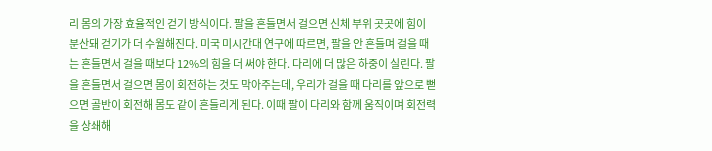리 몸의 가장 효율적인 걷기 방식이다. 팔을 흔들면서 걸으면 신체 부위 곳곳에 힘이 분산돼 걷기가 더 수월해진다. 미국 미시간대 연구에 따르면, 팔을 안 흔들며 걸을 때는 흔들면서 걸을 때보다 12%의 힘을 더 써야 한다. 다리에 더 많은 하중이 실린다. 팔을 흔들면서 걸으면 몸이 회전하는 것도 막아주는데, 우리가 걸을 때 다리를 앞으로 뻗으면 골반이 회전해 몸도 같이 흔들리게 된다. 이때 팔이 다리와 함께 움직이며 회전력을 상쇄해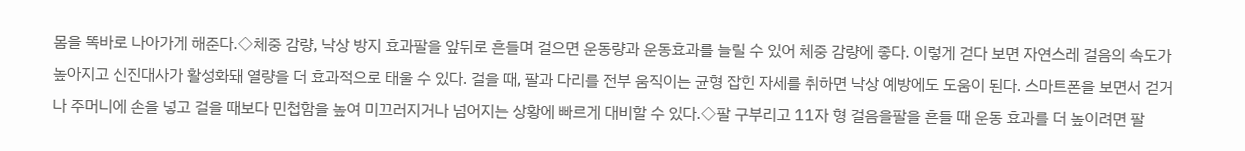몸을 똑바로 나아가게 해준다.◇체중 감량, 낙상 방지 효과팔을 앞뒤로 흔들며 걸으면 운동량과 운동효과를 늘릴 수 있어 체중 감량에 좋다. 이렇게 걷다 보면 자연스레 걸음의 속도가 높아지고 신진대사가 활성화돼 열량을 더 효과적으로 태울 수 있다. 걸을 때, 팔과 다리를 전부 움직이는 균형 잡힌 자세를 취하면 낙상 예방에도 도움이 된다. 스마트폰을 보면서 걷거나 주머니에 손을 넣고 걸을 때보다 민첩함을 높여 미끄러지거나 넘어지는 상황에 빠르게 대비할 수 있다.◇팔 구부리고 11자 형 걸음을팔을 흔들 때 운동 효과를 더 높이려면 팔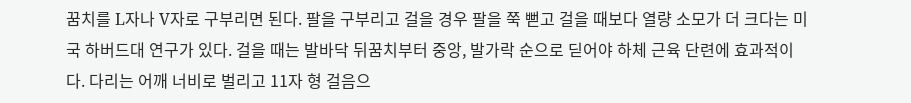꿈치를 L자나 V자로 구부리면 된다. 팔을 구부리고 걸을 경우 팔을 쭉 뻗고 걸을 때보다 열량 소모가 더 크다는 미국 하버드대 연구가 있다. 걸을 때는 발바닥 뒤꿈치부터 중앙, 발가락 순으로 딛어야 하체 근육 단련에 효과적이다. 다리는 어깨 너비로 벌리고 11자 형 걸음으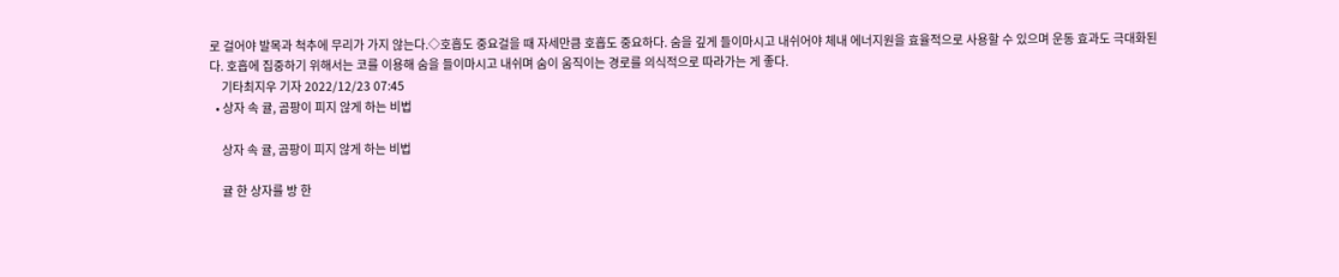로 걸어야 발목과 척추에 무리가 가지 않는다.◇호흡도 중요걸을 때 자세만큼 호흡도 중요하다. 숨을 깊게 들이마시고 내쉬어야 체내 에너지원을 효율적으로 사용할 수 있으며 운동 효과도 극대화된다. 호흡에 집중하기 위해서는 코를 이용해 숨을 들이마시고 내쉬며 숨이 움직이는 경로를 의식적으로 따라가는 게 좋다.
    기타최지우 기자 2022/12/23 07:45
  • 상자 속 귤, 곰팡이 피지 않게 하는 비법

    상자 속 귤, 곰팡이 피지 않게 하는 비법

    귤 한 상자를 방 한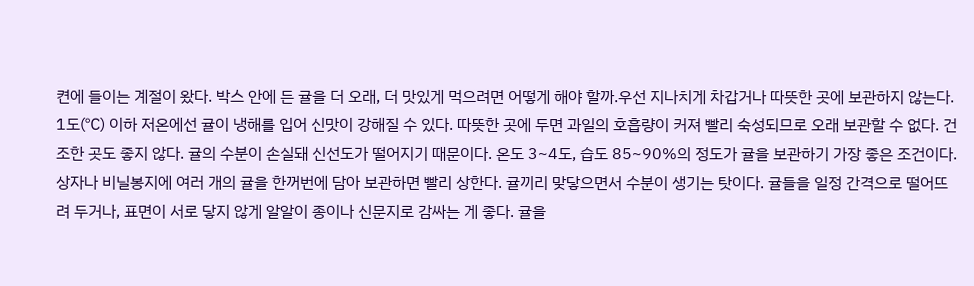켠에 들이는 계절이 왔다. 박스 안에 든 귤을 더 오래, 더 맛있게 먹으려면 어떻게 해야 할까.우선 지나치게 차갑거나 따뜻한 곳에 보관하지 않는다. 1도(℃) 이하 저온에선 귤이 냉해를 입어 신맛이 강해질 수 있다. 따뜻한 곳에 두면 과일의 호흡량이 커져 빨리 숙성되므로 오래 보관할 수 없다. 건조한 곳도 좋지 않다. 귤의 수분이 손실돼 신선도가 떨어지기 때문이다. 온도 3~4도, 습도 85~90%의 정도가 귤을 보관하기 가장 좋은 조건이다.상자나 비닐봉지에 여러 개의 귤을 한꺼번에 담아 보관하면 빨리 상한다. 귤끼리 맞닿으면서 수분이 생기는 탓이다. 귤들을 일정 간격으로 떨어뜨려 두거나, 표면이 서로 닿지 않게 알알이 종이나 신문지로 감싸는 게 좋다. 귤을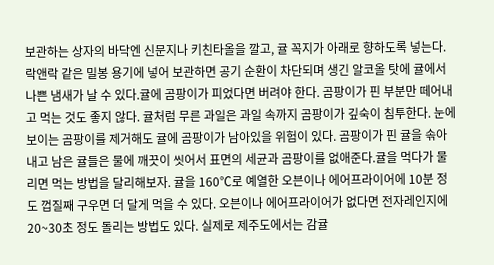보관하는 상자의 바닥엔 신문지나 키친타올을 깔고, 귤 꼭지가 아래로 향하도록 넣는다. 락앤락 같은 밀봉 용기에 넣어 보관하면 공기 순환이 차단되며 생긴 알코올 탓에 귤에서 나쁜 냄새가 날 수 있다.귤에 곰팡이가 피었다면 버려야 한다. 곰팡이가 핀 부분만 떼어내고 먹는 것도 좋지 않다. 귤처럼 무른 과일은 과일 속까지 곰팡이가 깊숙이 침투한다. 눈에 보이는 곰팡이를 제거해도 귤에 곰팡이가 남아있을 위험이 있다. 곰팡이가 핀 귤을 솎아내고 남은 귤들은 물에 깨끗이 씻어서 표면의 세균과 곰팡이를 없애준다.귤을 먹다가 물리면 먹는 방법을 달리해보자. 귤을 160℃로 예열한 오븐이나 에어프라이어에 10분 정도 껍질째 구우면 더 달게 먹을 수 있다. 오븐이나 에어프라이어가 없다면 전자레인지에 20~30초 정도 돌리는 방법도 있다. 실제로 제주도에서는 감귤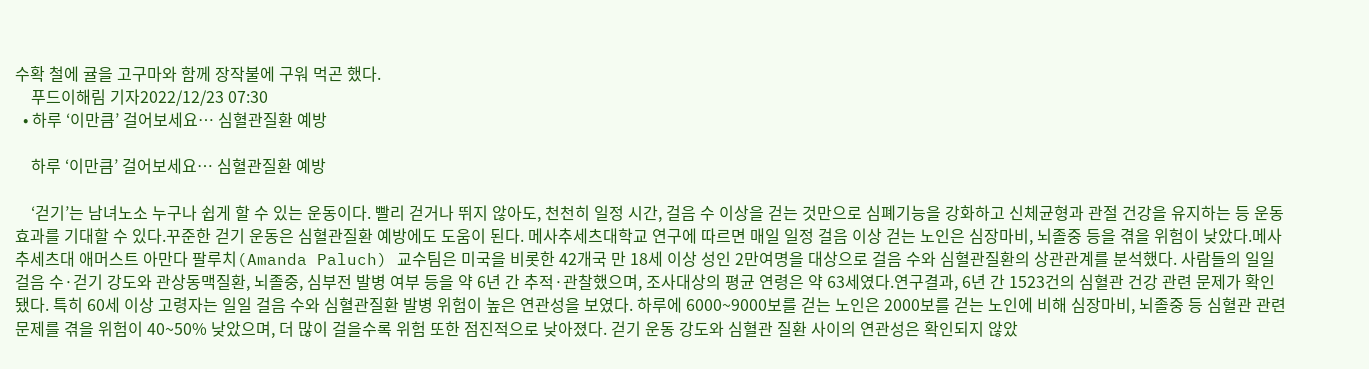수확 철에 귤을 고구마와 함께 장작불에 구워 먹곤 했다.
    푸드이해림 기자2022/12/23 07:30
  • 하루 ‘이만큼’ 걸어보세요… 심혈관질환 예방

    하루 ‘이만큼’ 걸어보세요… 심혈관질환 예방

    ‘걷기’는 남녀노소 누구나 쉽게 할 수 있는 운동이다. 빨리 걷거나 뛰지 않아도, 천천히 일정 시간, 걸음 수 이상을 걷는 것만으로 심폐기능을 강화하고 신체균형과 관절 건강을 유지하는 등 운동효과를 기대할 수 있다.꾸준한 걷기 운동은 심혈관질환 예방에도 도움이 된다. 메사추세츠대학교 연구에 따르면 매일 일정 걸음 이상 걷는 노인은 심장마비, 뇌졸중 등을 겪을 위험이 낮았다.메사추세츠대 애머스트 아만다 팔루치(Amanda Paluch) 교수팀은 미국을 비롯한 42개국 만 18세 이상 성인 2만여명을 대상으로 걸음 수와 심혈관질환의 상관관계를 분석했다. 사람들의 일일 걸음 수·걷기 강도와 관상동맥질환, 뇌졸중, 심부전 발병 여부 등을 약 6년 간 추적·관찰했으며, 조사대상의 평균 연령은 약 63세였다.연구결과, 6년 간 1523건의 심혈관 건강 관련 문제가 확인됐다. 특히 60세 이상 고령자는 일일 걸음 수와 심혈관질환 발병 위험이 높은 연관성을 보였다. 하루에 6000~9000보를 걷는 노인은 2000보를 걷는 노인에 비해 심장마비, 뇌졸중 등 심혈관 관련 문제를 겪을 위험이 40~50% 낮았으며, 더 많이 걸을수록 위험 또한 점진적으로 낮아졌다. 걷기 운동 강도와 심혈관 질환 사이의 연관성은 확인되지 않았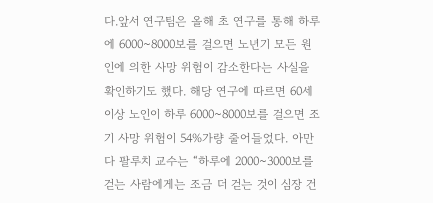다.앞서 연구팀은 올해 초 연구를 통해 하루에 6000~8000보를 걸으면 노년기 모든 원인에 의한 사망 위험이 감소한다는 사실을 확인하기도 했다. 해당 연구에 따르면 60세 이상 노인이 하루 6000~8000보를 걸으면 조기 사망 위험이 54%가량 줄어들었다. 아만다 팔루치 교수는 “하루에 2000~3000보를 걷는 사람에게는 조금 더 걷는 것이 심장 건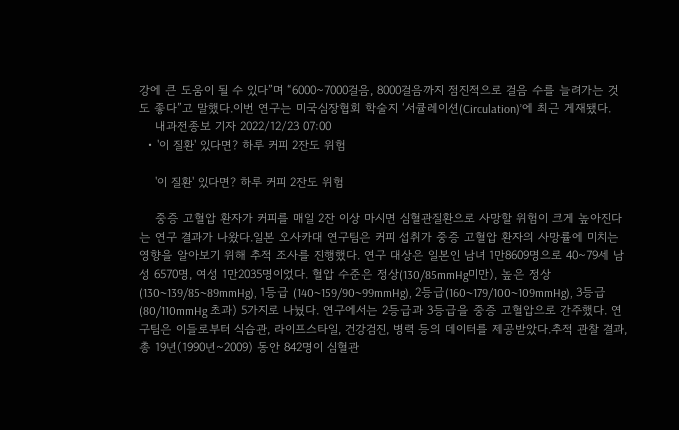강에 큰 도움이 될 수 있다”며 “6000~7000걸음, 8000걸음까지 점진적으로 걸음 수를 늘려가는 것도 좋다”고 말했다.이번 연구는 미국심장협회 학술지 ‘서큘레이션(Circulation)’에 최근 게재됐다.
    내과전종보 기자 2022/12/23 07:00
  • '이 질환' 있다면? 하루 커피 2잔도 위험

    '이 질환' 있다면? 하루 커피 2잔도 위험

    중증 고혈압 환자가 커피를 매일 2잔 이상 마시면 심혈관질환으로 사망할 위험이 크게 높아진다는 연구 결과가 나왔다.일본 오사카대 연구팀은 커피 섭취가 중증 고혈압 환자의 사망률에 미치는 영향을 알아보기 위해 추적 조사를 진행했다. 연구 대상은 일본인 남녀 1만8609명으로 40~79세 남성 6570명, 여성 1만2035명이었다. 혈압 수준은 정상(130/85mmHg미만), 높은 정상(130~139/85~89mmHg), 1등급 (140~159/90~99mmHg), 2등급(160~179/100~109mmHg), 3등급(80/110mmHg 초과) 5가지로 나눴다. 연구에서는 2등급과 3등급을 중증 고혈압으로 간주했다. 연구팀은 이들로부터 식습관, 라이프스타일, 건강검진, 병력 등의 데이터를 제공받았다.추적 관찰 결과, 총 19년(1990년~2009) 동안 842명이 심혈관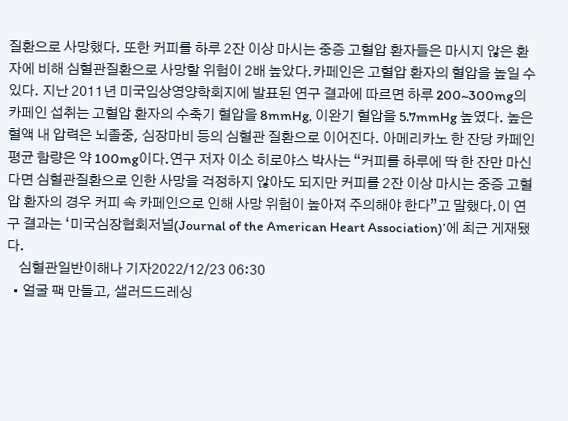질환으로 사망했다. 또한 커피를 하루 2잔 이상 마시는 중증 고혈압 환자들은 마시지 않은 환자에 비해 심혈관질환으로 사망할 위험이 2배 높았다.카페인은 고혈압 환자의 혈압을 높일 수 있다. 지난 2011년 미국임상영양학회지에 발표된 연구 결과에 따르면 하루 200~300mg의 카페인 섭취는 고혈압 환자의 수축기 혈압을 8mmHg, 이완기 혈압을 5.7mmHg 높였다. 높은 혈액 내 압력은 뇌졸중, 심장마비 등의 심혈관 질환으로 이어진다. 아메리카노 한 잔당 카페인 평균 함량은 약 100mg이다.연구 저자 이소 히로야스 박사는 “커피를 하루에 딱 한 잔만 마신다면 심혈관질환으로 인한 사망을 걱정하지 않아도 되지만 커피를 2잔 이상 마시는 중증 고혈압 환자의 경우 커피 속 카페인으로 인해 사망 위험이 높아져 주의해야 한다”고 말했다.이 연구 결과는 ‘미국심장협회저널(Journal of the American Heart Association)’에 최근 게재됐다.
    심혈관일반이해나 기자2022/12/23 06:30
  • 얼굴 팩 만들고, 샐러드드레싱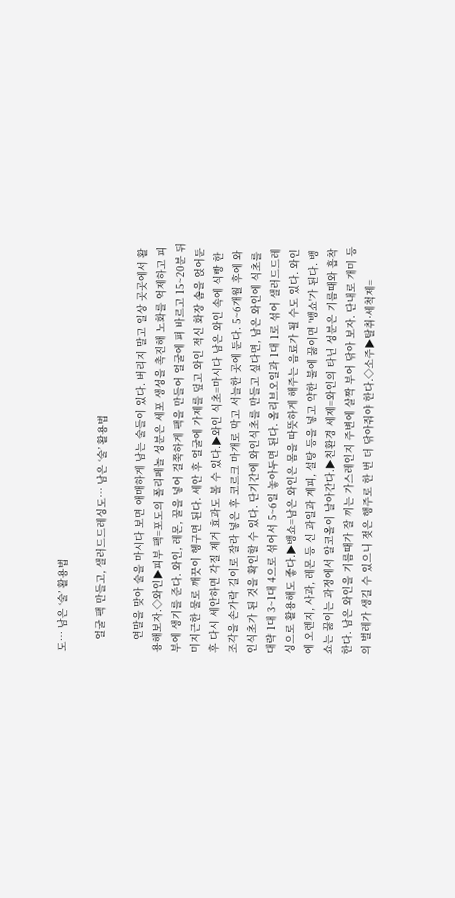도… 남은 ‘술’ 활용법

    얼굴 팩 만들고, 샐러드드레싱도… 남은 ‘술’ 활용법

    연말을 맞아 술을 마시다 보면 애매하게 남는 술들이 있다. 버리지 말고 일상 곳곳에서 활용해보자.◇와인▶피부 팩=포도의 폴리페놀 성분은 세포 생성을 촉진해 노화를 억제하고 피부에 생기를 준다. 와인, 레몬, 꿀을 넣어 걸쭉하게 팩을 만들어 얼굴에 펴 바르고 15~20분 뒤 미지근한 물로 깨끗이 헹구면 된다. 세안 후 얼굴에 가제를 덮고 와인 적신 화장 솜을 얹어둔 후 다시 세안하면 각질 제거 효과도 볼 수 있다.▶와인 식초=마시다 남은 와인 속에 식빵 한 조각을 손가락 길이로 잘라 넣은 후 코르크 마개로 막고 서늘한 곳에 둔다. 5~6개월 후에 와인식초가 된 것을 확인할 수 있다. 단기간에 와인식초를 만들고 싶다면, 남은 와인에 식초를 대략 1대 3~1대 4으로 섞어서 5~6일 놓아두면 된다. 올리브오일과 1대 1로 섞어 샐러드드레싱으로 활용해도 좋다.▶뱅쇼=남은 와인은 몸을 따뜻하게 해주는 음료가 될 수도 있다. 와인에 오렌지, 사과, 레몬 등 신 과일과 계피, 설탕 등을 넣고 약한 불에 끓이면 '뱅쇼'가 된다. 뱅쇼는 끓이는 과정에서 알코올이 날아간다.▶친환경 세제=와인의 타닌 성분은 기름때와 흡착한다. 남은 와인을 기름때가 잘 끼는 가스레인지 주변에 살짝 부어 닦아 보자. 단내로 개미 등의 벌레가 생길 수 있으니 젖은 행주로 한 번 더 닦아줘야 한다.◇소주▶탈취·세척제=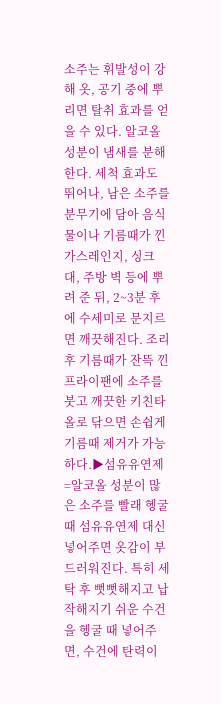소주는 휘발성이 강해 옷, 공기 중에 뿌리면 탈취 효과를 얻을 수 있다. 알코올 성분이 냄새를 분해한다. 세척 효과도 뛰어나, 남은 소주를 분무기에 담아 음식물이나 기름때가 낀 가스레인지, 싱크대, 주방 벽 등에 뿌려 준 뒤, 2~3분 후에 수세미로 문지르면 깨끗해진다. 조리 후 기름때가 잔뜩 낀 프라이팬에 소주를 붓고 깨끗한 키친타올로 닦으면 손쉽게 기름때 제거가 가능하다.▶섬유유연제=알코올 성분이 많은 소주를 빨래 헹굴 때 섬유유연제 대신 넣어주면 옷감이 부드러워진다. 특히 세탁 후 뻣뻣해지고 납작해지기 쉬운 수건을 헹굴 때 넣어주면, 수건에 탄력이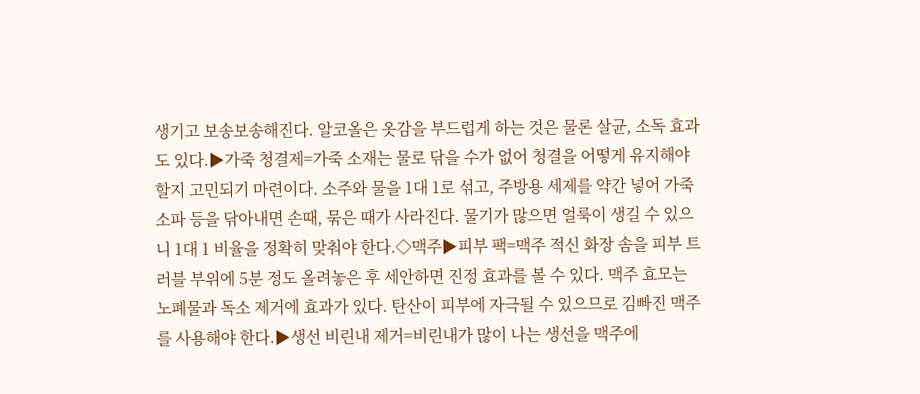생기고 보송보송해진다. 알코올은 옷감을 부드럽게 하는 것은 물론 살균, 소독 효과도 있다.▶가죽 청결제=가죽 소재는 물로 닦을 수가 없어 청결을 어떻게 유지해야 할지 고민되기 마련이다. 소주와 물을 1대 1로 섞고, 주방용 세제를 약간 넣어 가죽 소파 등을 닦아내면 손때, 묶은 때가 사라진다. 물기가 많으면 얼룩이 생길 수 있으니 1대 1 비율을 정확히 맞춰야 한다.◇맥주▶피부 팩=맥주 적신 화장 솜을 피부 트러블 부위에 5분 정도 올려놓은 후 세안하면 진정 효과를 볼 수 있다. 맥주 효모는 노폐물과 독소 제거에 효과가 있다. 탄산이 피부에 자극될 수 있으므로 김빠진 맥주를 사용해야 한다.▶생선 비린내 제거=비린내가 많이 나는 생선을 맥주에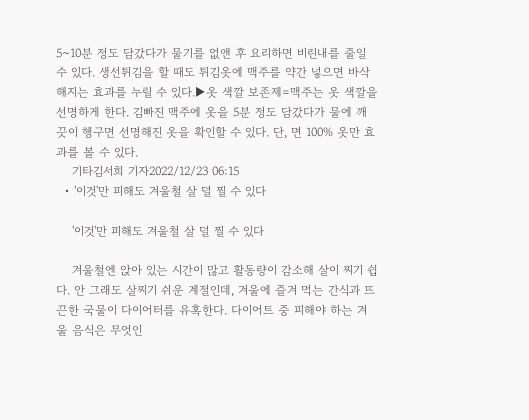5~10분 정도 담갔다가 물기를 없앤 후 요리하면 비린내를 줄일 수 있다. 생선튀김을 할 때도 튀김옷에 맥주를 약간 넣으면 바삭해지는 효과를 누릴 수 있다.▶옷 색깔 보존제=맥주는 옷 색깔을 선명하게 한다. 김빠진 맥주에 옷을 5분 정도 담갔다가 물에 깨끗이 헹구면 선명해진 옷을 확인할 수 있다. 단, 면 100% 옷만 효과를 볼 수 있다.
    기타김서희 기자2022/12/23 06:15
  • '이것'만 피해도 겨울철 살 덜 찔 수 있다

    '이것'만 피해도 겨울철 살 덜 찔 수 있다

    겨울철엔 앉아 있는 시간이 많고 활동량이 감소해 살이 찌기 쉽다. 안 그래도 살찌기 쉬운 계절인데, 겨울에 즐겨 먹는 간식과 뜨끈한 국물이 다이어터를 유혹한다. 다이어트 중 피해야 하는 겨울 음식은 무엇인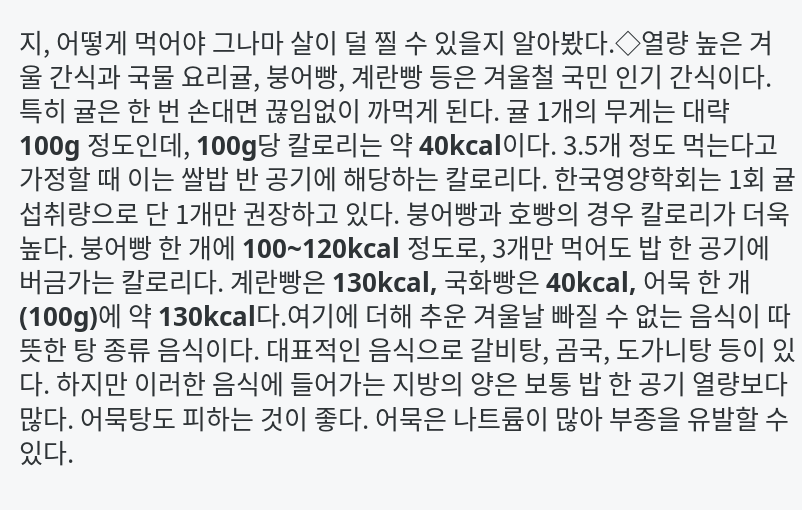지, 어떻게 먹어야 그나마 살이 덜 찔 수 있을지 알아봤다.◇열량 높은 겨울 간식과 국물 요리귤, 붕어빵, 계란빵 등은 겨울철 국민 인기 간식이다. 특히 귤은 한 번 손대면 끊임없이 까먹게 된다. 귤 1개의 무게는 대략 100g 정도인데, 100g당 칼로리는 약 40kcal이다. 3.5개 정도 먹는다고 가정할 때 이는 쌀밥 반 공기에 해당하는 칼로리다. 한국영양학회는 1회 귤 섭취량으로 단 1개만 권장하고 있다. 붕어빵과 호빵의 경우 칼로리가 더욱 높다. 붕어빵 한 개에 100~120kcal 정도로, 3개만 먹어도 밥 한 공기에 버금가는 칼로리다. 계란빵은 130kcal, 국화빵은 40kcal, 어묵 한 개(100g)에 약 130kcal다.여기에 더해 추운 겨울날 빠질 수 없는 음식이 따뜻한 탕 종류 음식이다. 대표적인 음식으로 갈비탕, 곰국, 도가니탕 등이 있다. 하지만 이러한 음식에 들어가는 지방의 양은 보통 밥 한 공기 열량보다 많다. 어묵탕도 피하는 것이 좋다. 어묵은 나트륨이 많아 부종을 유발할 수 있다.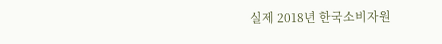실제 2018년 한국소비자원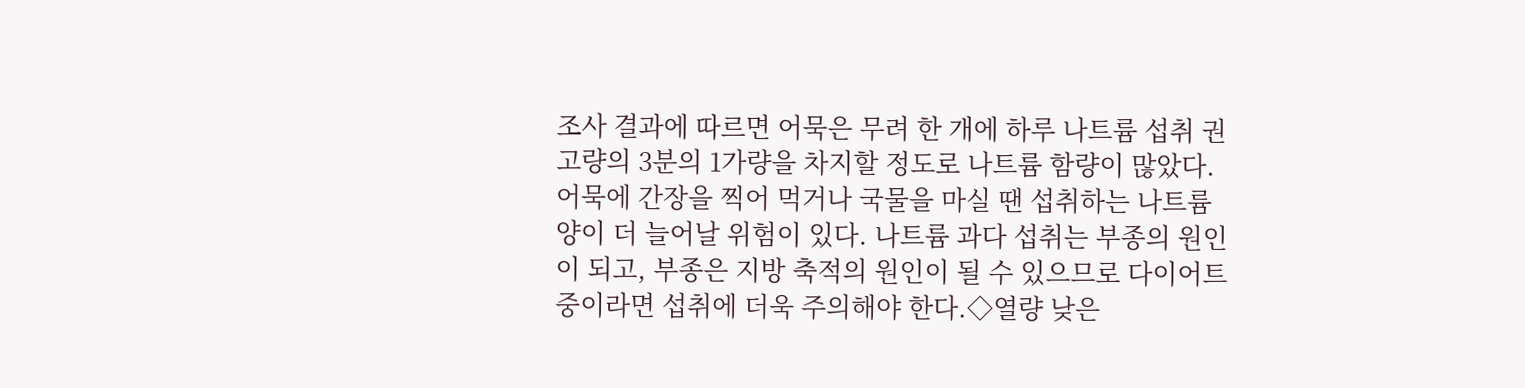조사 결과에 따르면 어묵은 무려 한 개에 하루 나트륨 섭취 권고량의 3분의 1가량을 차지할 정도로 나트륨 함량이 많았다. 어묵에 간장을 찍어 먹거나 국물을 마실 땐 섭취하는 나트륨양이 더 늘어날 위험이 있다. 나트륨 과다 섭취는 부종의 원인이 되고, 부종은 지방 축적의 원인이 될 수 있으므로 다이어트 중이라면 섭취에 더욱 주의해야 한다.◇열량 낮은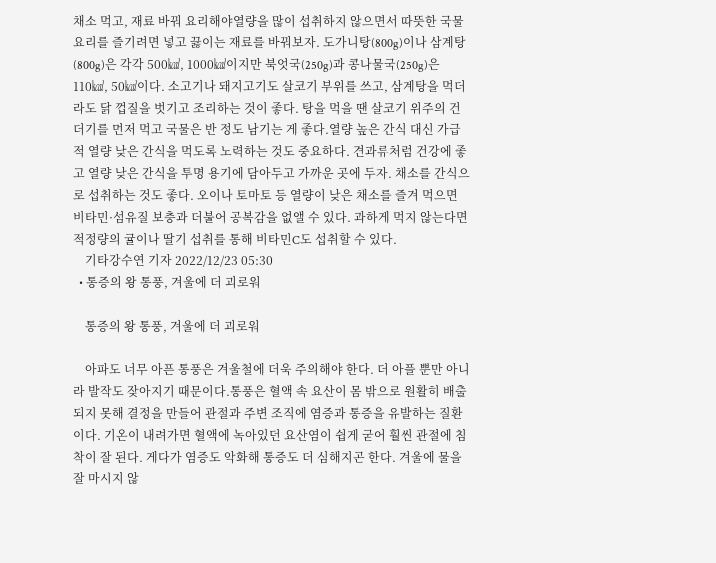채소 먹고, 재료 바꿔 요리해야열량을 많이 섭취하지 않으면서 따뜻한 국물 요리를 즐기려면 넣고 끓이는 재료를 바꿔보자. 도가니탕(800g)이나 삼계탕(800g)은 각각 500㎉, 1000㎉이지만 북엇국(250g)과 콩나물국(250g)은 110㎉, 50㎉이다. 소고기나 돼지고기도 살코기 부위를 쓰고, 삼계탕을 먹더라도 닭 껍질을 벗기고 조리하는 것이 좋다. 탕을 먹을 땐 살코기 위주의 건더기를 먼저 먹고 국물은 반 정도 남기는 게 좋다.열량 높은 간식 대신 가급적 열량 낮은 간식을 먹도록 노력하는 것도 중요하다. 견과류처럼 건강에 좋고 열량 낮은 간식을 투명 용기에 담아두고 가까운 곳에 두자. 채소를 간식으로 섭취하는 것도 좋다. 오이나 토마토 등 열량이 낮은 채소를 즐겨 먹으면 비타민·섬유질 보충과 더불어 공복감을 없앨 수 있다. 과하게 먹지 않는다면 적정량의 귤이나 딸기 섭취를 통해 비타민C도 섭취할 수 있다.
    기타강수연 기자 2022/12/23 05:30
  • 통증의 왕 통풍, 겨울에 더 괴로워

    통증의 왕 통풍, 겨울에 더 괴로워

    아파도 너무 아픈 통풍은 겨울철에 더욱 주의해야 한다. 더 아플 뿐만 아니라 발작도 잦아지기 때문이다.통풍은 혈액 속 요산이 몸 밖으로 원활히 배출되지 못해 결정을 만들어 관절과 주변 조직에 염증과 통증을 유발하는 질환이다. 기온이 내려가면 혈액에 녹아있던 요산염이 쉽게 굳어 훨씬 관절에 침착이 잘 된다. 게다가 염증도 악화해 통증도 더 심해지곤 한다. 겨울에 물을 잘 마시지 않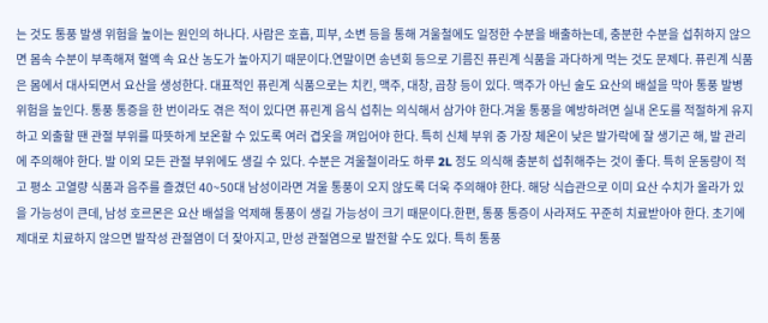는 것도 통풍 발생 위험을 높이는 원인의 하나다. 사람은 호흡, 피부, 소변 등을 통해 겨울철에도 일정한 수분을 배출하는데, 충분한 수분을 섭취하지 않으면 몸속 수분이 부족해져 혈액 속 요산 농도가 높아지기 때문이다.연말이면 송년회 등으로 기름진 퓨린계 식품을 과다하게 먹는 것도 문제다. 퓨린계 식품은 몸에서 대사되면서 요산을 생성한다. 대표적인 퓨린계 식품으로는 치킨, 맥주, 대창, 곱창 등이 있다. 맥주가 아닌 술도 요산의 배설을 막아 통풍 발병 위험을 높인다. 통풍 통증을 한 번이라도 겪은 적이 있다면 퓨린계 음식 섭취는 의식해서 삼가야 한다.겨울 통풍을 예방하려면 실내 온도를 적절하게 유지하고 외출할 땐 관절 부위를 따뜻하게 보온할 수 있도록 여러 겹옷을 껴입어야 한다. 특히 신체 부위 중 가장 체온이 낮은 발가락에 잘 생기곤 해, 발 관리에 주의해야 한다. 발 이외 모든 관절 부위에도 생길 수 있다. 수분은 겨울철이라도 하루 2L 정도 의식해 충분히 섭취해주는 것이 좋다. 특히 운동량이 적고 평소 고열량 식품과 음주를 즐겼던 40~50대 남성이라면 겨울 통풍이 오지 않도록 더욱 주의해야 한다. 해당 식습관으로 이미 요산 수치가 올라가 있을 가능성이 큰데, 남성 호르몬은 요산 배설을 억제해 통풍이 생길 가능성이 크기 때문이다.한편, 통풍 통증이 사라져도 꾸준히 치료받아야 한다. 초기에 제대로 치료하지 않으면 발작성 관절염이 더 잦아지고, 만성 관절염으로 발전할 수도 있다. 특히 통풍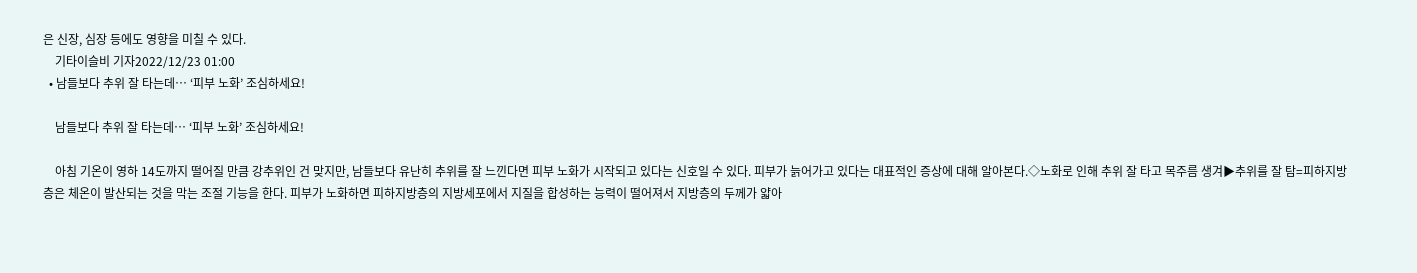은 신장, 심장 등에도 영향을 미칠 수 있다.
    기타이슬비 기자2022/12/23 01:00
  • 남들보다 추위 잘 타는데… ‘피부 노화’ 조심하세요!

    남들보다 추위 잘 타는데… ‘피부 노화’ 조심하세요!

    아침 기온이 영하 14도까지 떨어질 만큼 강추위인 건 맞지만, 남들보다 유난히 추위를 잘 느낀다면 피부 노화가 시작되고 있다는 신호일 수 있다. 피부가 늙어가고 있다는 대표적인 증상에 대해 알아본다.◇노화로 인해 추위 잘 타고 목주름 생겨▶추위를 잘 탐=피하지방층은 체온이 발산되는 것을 막는 조절 기능을 한다. 피부가 노화하면 피하지방층의 지방세포에서 지질을 합성하는 능력이 떨어져서 지방층의 두께가 얇아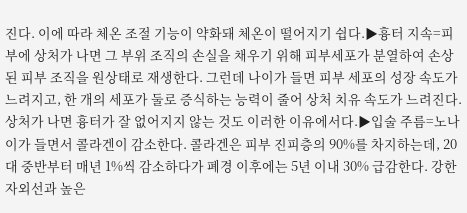진다. 이에 따라 체온 조절 기능이 약화돼 체온이 떨어지기 쉽다.▶흉터 지속=피부에 상처가 나면 그 부위 조직의 손실을 채우기 위해 피부세포가 분열하여 손상된 피부 조직을 원상태로 재생한다. 그런데 나이가 들면 피부 세포의 성장 속도가 느려지고, 한 개의 세포가 둘로 증식하는 능력이 줄어 상처 치유 속도가 느려진다. 상처가 나면 흉터가 잘 없어지지 않는 것도 이러한 이유에서다.▶입술 주름=노나이가 들면서 콜라겐이 감소한다. 콜라겐은 피부 진피층의 90%를 차지하는데, 20대 중반부터 매년 1%씩 감소하다가 폐경 이후에는 5년 이내 30% 급감한다. 강한 자외선과 높은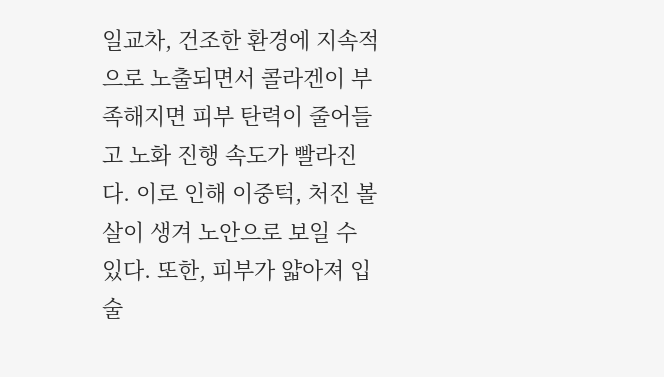일교차, 건조한 환경에 지속적으로 노출되면서 콜라겐이 부족해지면 피부 탄력이 줄어들고 노화 진행 속도가 빨라진다. 이로 인해 이중턱, 처진 볼살이 생겨 노안으로 보일 수 있다. 또한, 피부가 얇아져 입술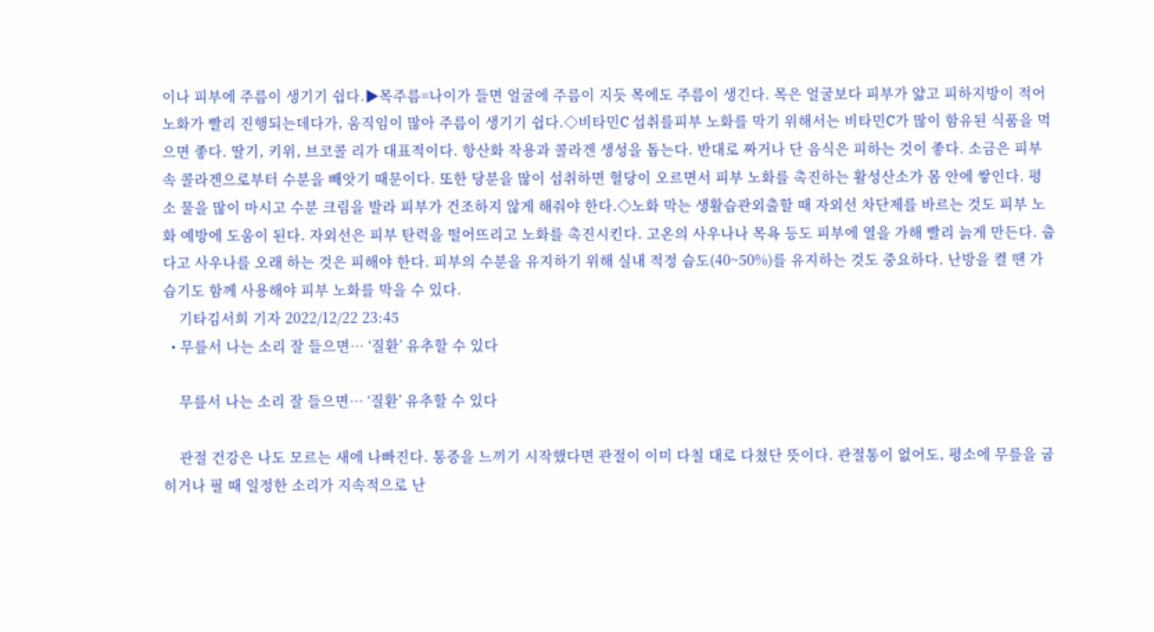이나 피부에 주름이 생기기 쉽다.▶목주름=나이가 들면 얼굴에 주름이 지듯 목에도 주름이 생긴다. 목은 얼굴보다 피부가 얇고 피하지방이 적어 노화가 빨리 진행되는데다가, 움직임이 많아 주름이 생기기 쉽다.◇비타민C 섭취를피부 노화를 막기 위해서는 비타민C가 많이 함유된 식품을 먹으면 좋다. 딸기, 키위, 브코콜 리가 대표적이다. 항산화 작용과 콜라겐 생성을 돕는다. 반대로 짜거나 단 음식은 피하는 것이 좋다. 소금은 피부 속 콜라겐으로부터 수분을 빼앗기 때문이다. 또한 당분을 많이 섭취하면 혈당이 오르면서 피부 노화를 촉진하는 활성산소가 몸 안에 쌓인다. 평소 물을 많이 마시고 수분 크림을 발라 피부가 건조하지 않게 해줘야 한다.◇노화 막는 생활습관외출할 때 자외선 차단제를 바르는 것도 피부 노화 예방에 도움이 된다. 자외선은 피부 탄력을 떨어뜨리고 노화를 촉진시킨다. 고온의 사우나나 목욕 등도 피부에 열을 가해 빨리 늙게 만든다. 춥다고 사우나를 오래 하는 것은 피해야 한다. 피부의 수분을 유지하기 위해 실내 적정 습도(40~50%)를 유지하는 것도 중요하다. 난방을 켤 땐 가습기도 함께 사용해야 피부 노화를 막을 수 있다.
    기타김서희 기자 2022/12/22 23:45
  • 무릎서 나는 소리 잘 들으면… ‘질환’ 유추할 수 있다

    무릎서 나는 소리 잘 들으면… ‘질환’ 유추할 수 있다

    관절 건강은 나도 모르는 새에 나빠진다. 통증을 느끼기 시작했다면 관절이 이미 다칠 대로 다쳤단 뜻이다. 관절통이 없어도, 평소에 무릎을 굽히거나 필 때 일정한 소리가 지속적으로 난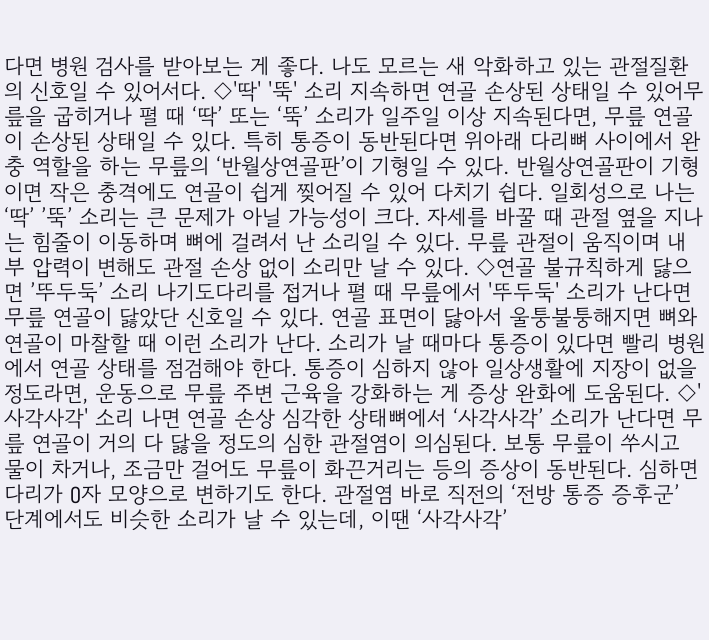다면 병원 검사를 받아보는 게 좋다. 나도 모르는 새 악화하고 있는 관절질환의 신호일 수 있어서다. ◇'딱' '뚝' 소리 지속하면 연골 손상된 상태일 수 있어무릎을 굽히거나 펼 때 ‘딱’ 또는 ‘뚝’ 소리가 일주일 이상 지속된다면, 무릎 연골이 손상된 상태일 수 있다. 특히 통증이 동반된다면 위아래 다리뼈 사이에서 완충 역할을 하는 무릎의 ‘반월상연골판’이 기형일 수 있다. 반월상연골판이 기형이면 작은 충격에도 연골이 쉽게 찢어질 수 있어 다치기 쉽다. 일회성으로 나는 ‘딱’ ’뚝’ 소리는 큰 문제가 아닐 가능성이 크다. 자세를 바꿀 때 관절 옆을 지나는 힘줄이 이동하며 뼈에 걸려서 난 소리일 수 있다. 무릎 관절이 움직이며 내부 압력이 변해도 관절 손상 없이 소리만 날 수 있다. ◇연골 불규칙하게 닳으면 ’뚜두둑’ 소리 나기도다리를 접거나 펼 때 무릎에서 '뚜두둑' 소리가 난다면 무릎 연골이 닳았단 신호일 수 있다. 연골 표면이 닳아서 울퉁불퉁해지면 뼈와 연골이 마찰할 때 이런 소리가 난다. 소리가 날 때마다 통증이 있다면 빨리 병원에서 연골 상태를 점검해야 한다. 통증이 심하지 않아 일상생활에 지장이 없을 정도라면, 운동으로 무릎 주변 근육을 강화하는 게 증상 완화에 도움된다. ◇'사각사각' 소리 나면 연골 손상 심각한 상태뼈에서 ‘사각사각’ 소리가 난다면 무릎 연골이 거의 다 닳을 정도의 심한 관절염이 의심된다. 보통 무릎이 쑤시고 물이 차거나, 조금만 걸어도 무릎이 화끈거리는 등의 증상이 동반된다. 심하면 다리가 O자 모양으로 변하기도 한다. 관절염 바로 직전의 ‘전방 통증 증후군’ 단계에서도 비슷한 소리가 날 수 있는데, 이땐 ‘사각사각’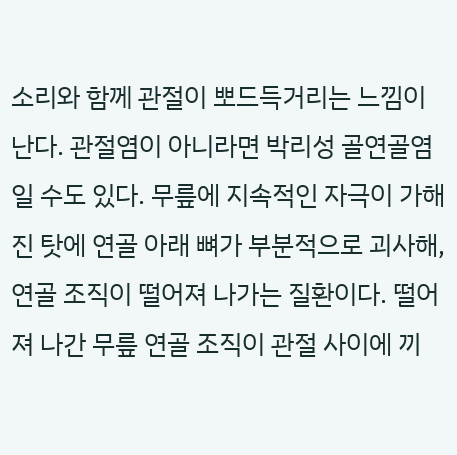소리와 함께 관절이 뽀드득거리는 느낌이 난다. 관절염이 아니라면 박리성 골연골염일 수도 있다. 무릎에 지속적인 자극이 가해진 탓에 연골 아래 뼈가 부분적으로 괴사해, 연골 조직이 떨어져 나가는 질환이다. 떨어져 나간 무릎 연골 조직이 관절 사이에 끼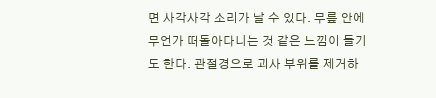면 사각사각 소리가 날 수 있다. 무릎 안에 무언가 떠돌아다니는 것 같은 느낌이 들기도 한다. 관절경으로 괴사 부위를 제거하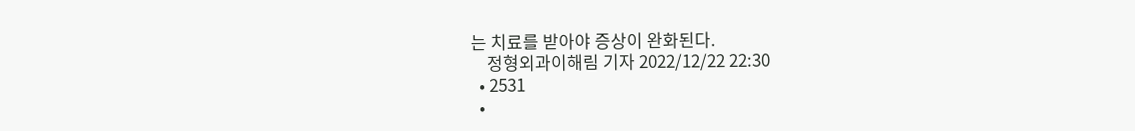는 치료를 받아야 증상이 완화된다.
    정형외과이해림 기자 2022/12/22 22:30
  • 2531
  •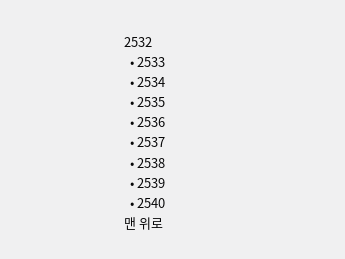2532
  • 2533
  • 2534
  • 2535
  • 2536
  • 2537
  • 2538
  • 2539
  • 2540
맨 위로